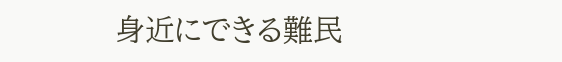身近にできる難民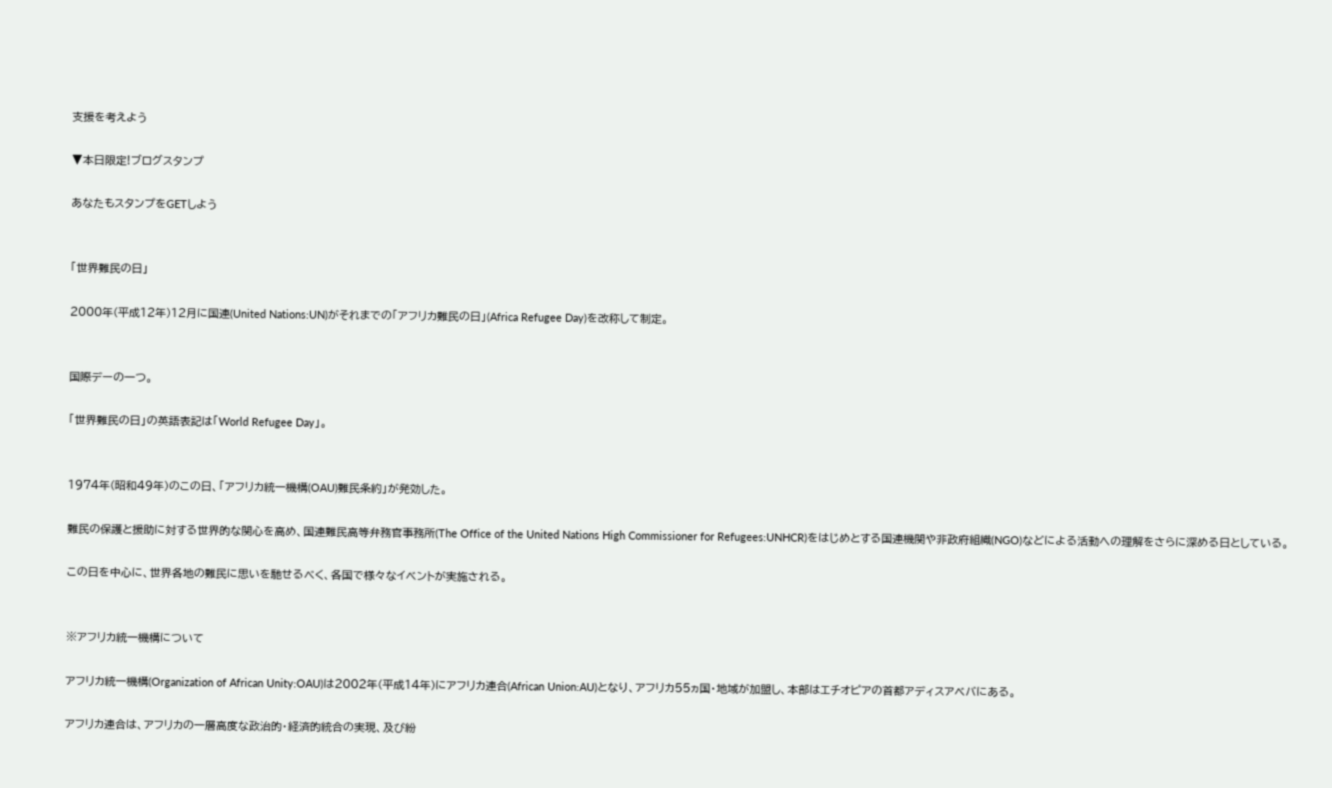支援を考えよう

▼本日限定!ブログスタンプ

あなたもスタンプをGETしよう


「世界難民の日」

2000年(平成12年)12月に国連(United Nations:UN)がそれまでの「アフリカ難民の日」(Africa Refugee Day)を改称して制定。


国際デーの一つ。

「世界難民の日」の英語表記は「World Refugee Day」。


1974年(昭和49年)のこの日、「アフリカ統一機構(OAU)難民条約」が発効した。

難民の保護と援助に対する世界的な関心を高め、国連難民高等弁務官事務所(The Office of the United Nations High Commissioner for Refugees:UNHCR)をはじめとする国連機関や非政府組織(NGO)などによる活動への理解をさらに深める日としている。

この日を中心に、世界各地の難民に思いを馳せるべく、各国で様々なイベントが実施される。


※アフリカ統一機構について

アフリカ統一機構(Organization of African Unity:OAU)は2002年(平成14年)にアフリカ連合(African Union:AU)となり、アフリカ55ヵ国・地域が加盟し、本部はエチオピアの首都アディスアベバにある。

アフリカ連合は、アフリカの一層高度な政治的・経済的統合の実現、及び紛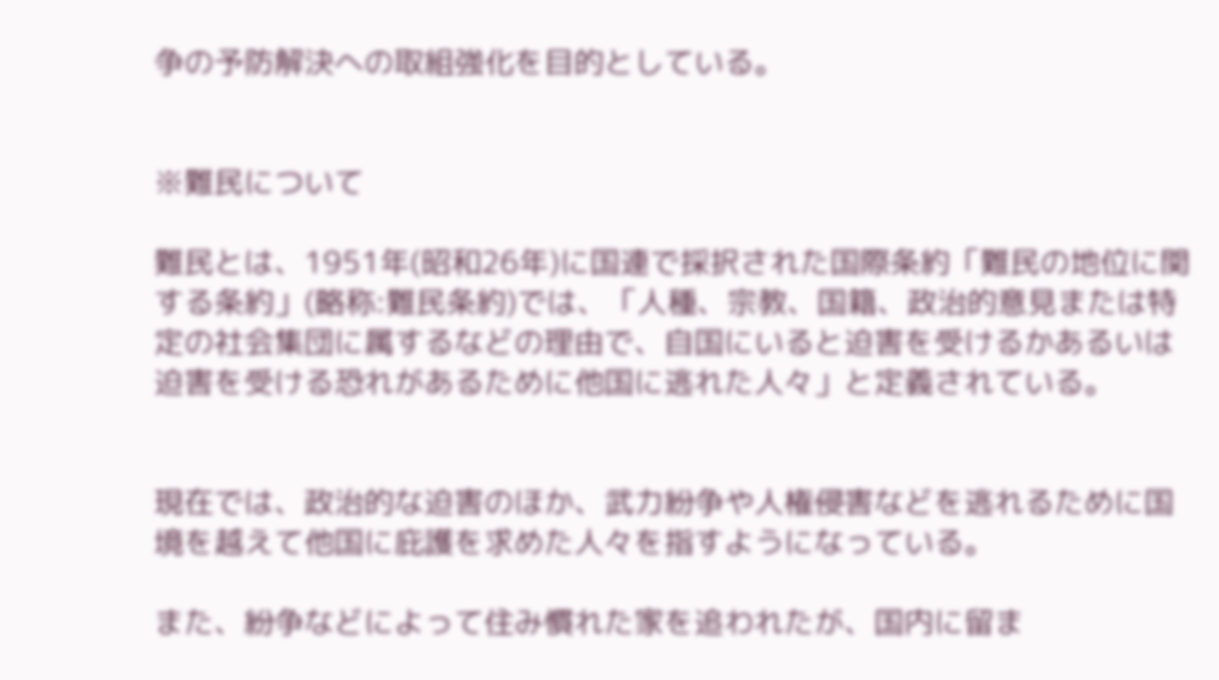争の予防解決への取組強化を目的としている。


※難民について

難民とは、1951年(昭和26年)に国連で採択された国際条約「難民の地位に関する条約」(略称:難民条約)では、「人種、宗教、国籍、政治的意見または特定の社会集団に属するなどの理由で、自国にいると迫害を受けるかあるいは迫害を受ける恐れがあるために他国に逃れた人々」と定義されている。


現在では、政治的な迫害のほか、武力紛争や人権侵害などを逃れるために国境を越えて他国に庇護を求めた人々を指すようになっている。

また、紛争などによって住み慣れた家を追われたが、国内に留ま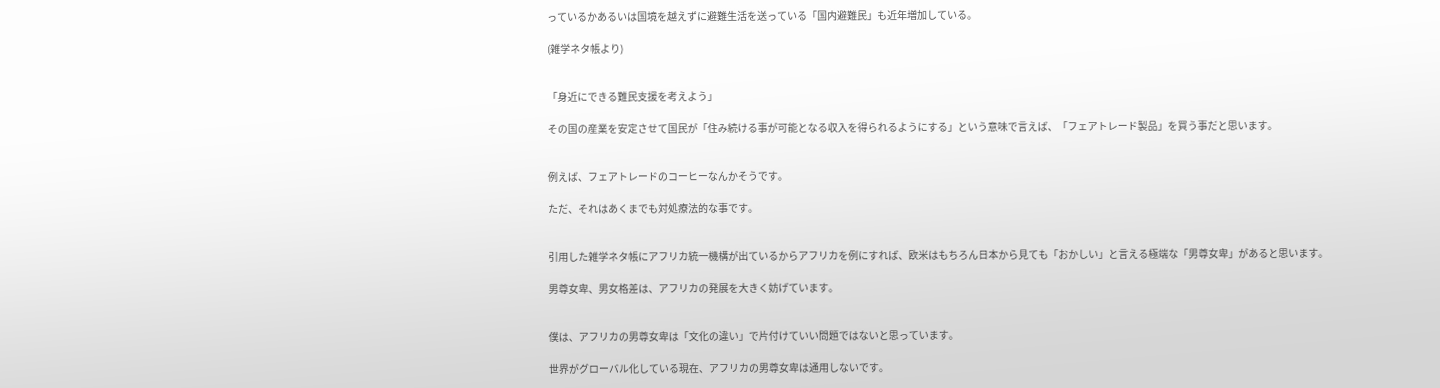っているかあるいは国境を越えずに避難生活を送っている「国内避難民」も近年増加している。

(雑学ネタ帳より)


「身近にできる難民支援を考えよう」

その国の産業を安定させて国民が「住み続ける事が可能となる収入を得られるようにする」という意味で言えば、「フェアトレード製品」を買う事だと思います。


例えば、フェアトレードのコーヒーなんかそうです。

ただ、それはあくまでも対処療法的な事です。


引用した雑学ネタ帳にアフリカ統一機構が出ているからアフリカを例にすれば、欧米はもちろん日本から見ても「おかしい」と言える極端な「男尊女卑」があると思います。

男尊女卑、男女格差は、アフリカの発展を大きく妨げています。


僕は、アフリカの男尊女卑は「文化の違い」で片付けていい問題ではないと思っています。

世界がグローバル化している現在、アフリカの男尊女卑は通用しないです。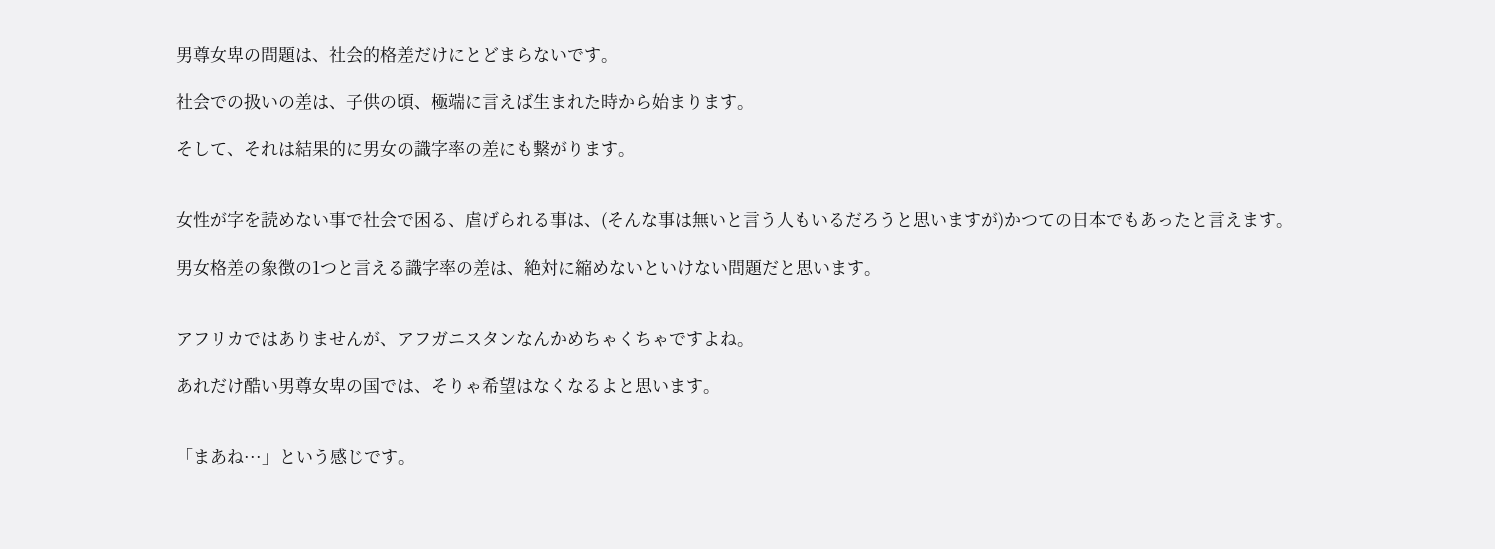男尊女卑の問題は、社会的格差だけにとどまらないです。

社会での扱いの差は、子供の頃、極端に言えば生まれた時から始まります。

そして、それは結果的に男女の識字率の差にも繋がります。


女性が字を読めない事で社会で困る、虐げられる事は、(そんな事は無いと言う人もいるだろうと思いますが)かつての日本でもあったと言えます。

男女格差の象徴の1つと言える識字率の差は、絶対に縮めないといけない問題だと思います。


アフリカではありませんが、アフガニスタンなんかめちゃくちゃですよね。

あれだけ酷い男尊女卑の国では、そりゃ希望はなくなるよと思います。


「まあね···」という感じです。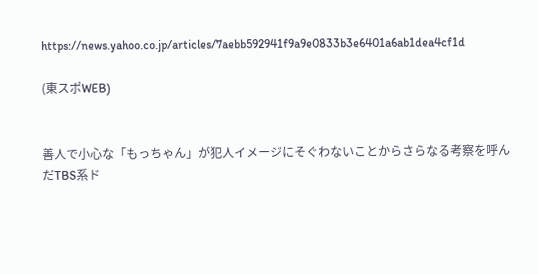https://news.yahoo.co.jp/articles/7aebb592941f9a9e0833b3e6401a6ab1dea4cf1d

(東スポWEB)


善人で小心な「もっちゃん」が犯人イメージにそぐわないことからさらなる考察を呼んだTBS系ド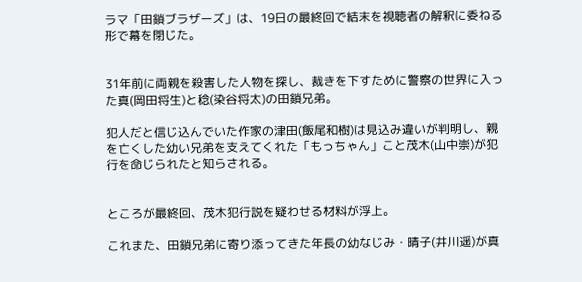ラマ「田鎖ブラザーズ」は、19日の最終回で結末を視聴者の解釈に委ねる形で幕を閉じた。


31年前に両親を殺害した人物を探し、裁きを下すために警察の世界に入った真(岡田将生)と稔(染谷将太)の田鎖兄弟。

犯人だと信じ込んでいた作家の津田(飯尾和樹)は見込み違いが判明し、親を亡くした幼い兄弟を支えてくれた「もっちゃん」こと茂木(山中崇)が犯行を命じられたと知らされる。


ところが最終回、茂木犯行説を疑わせる材料が浮上。

これまた、田鎖兄弟に寄り添ってきた年長の幼なじみ・晴子(井川遥)が真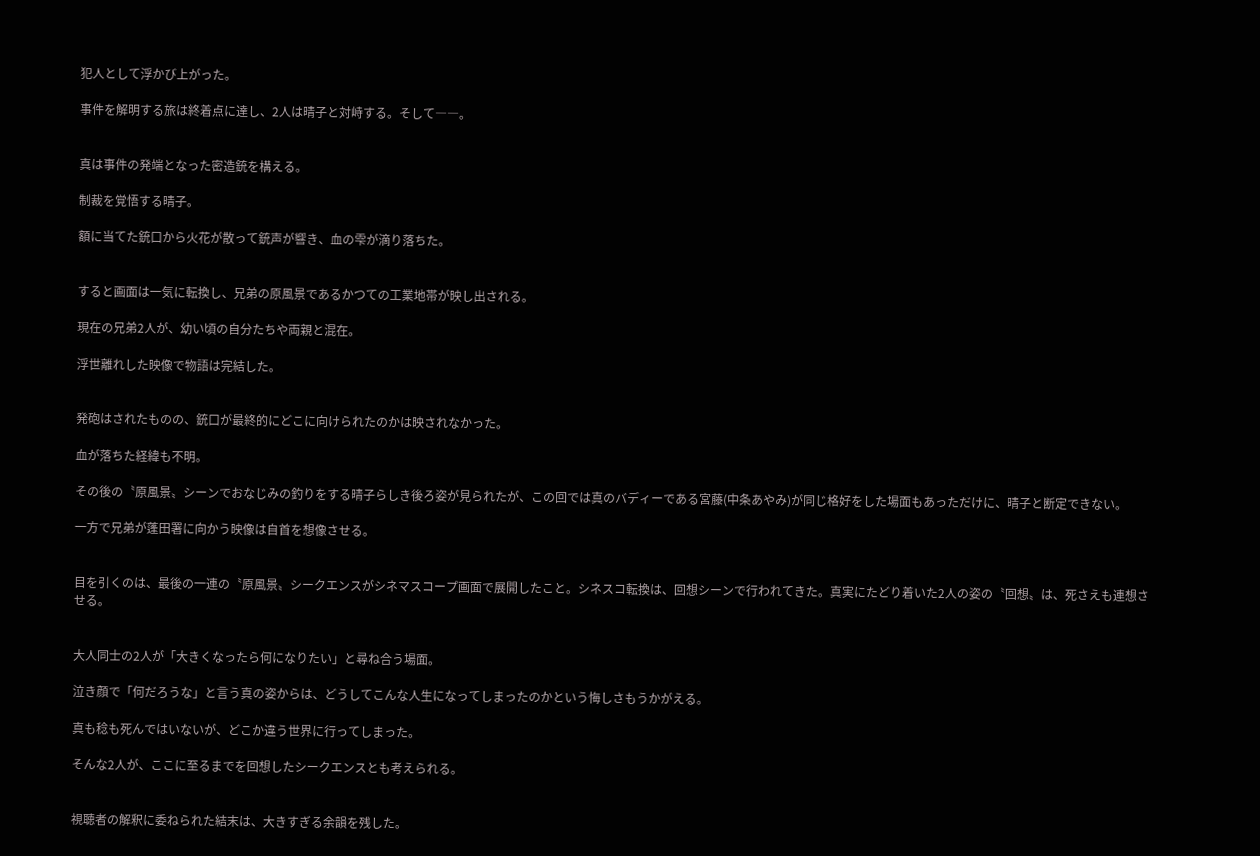犯人として浮かび上がった。

事件を解明する旅は終着点に達し、2人は晴子と対峙する。そして――。


真は事件の発端となった密造銃を構える。

制裁を覚悟する晴子。

額に当てた銃口から火花が散って銃声が響き、血の雫が滴り落ちた。


すると画面は一気に転換し、兄弟の原風景であるかつての工業地帯が映し出される。

現在の兄弟2人が、幼い頃の自分たちや両親と混在。

浮世離れした映像で物語は完結した。


発砲はされたものの、銃口が最終的にどこに向けられたのかは映されなかった。

血が落ちた経緯も不明。

その後の〝原風景〟シーンでおなじみの釣りをする晴子らしき後ろ姿が見られたが、この回では真のバディーである宮藤(中条あやみ)が同じ格好をした場面もあっただけに、晴子と断定できない。

一方で兄弟が蓬田署に向かう映像は自首を想像させる。


目を引くのは、最後の一連の〝原風景〟シークエンスがシネマスコープ画面で展開したこと。シネスコ転換は、回想シーンで行われてきた。真実にたどり着いた2人の姿の〝回想〟は、死さえも連想させる。


大人同士の2人が「大きくなったら何になりたい」と尋ね合う場面。

泣き顔で「何だろうな」と言う真の姿からは、どうしてこんな人生になってしまったのかという悔しさもうかがえる。

真も稔も死んではいないが、どこか違う世界に行ってしまった。

そんな2人が、ここに至るまでを回想したシークエンスとも考えられる。


視聴者の解釈に委ねられた結末は、大きすぎる余韻を残した。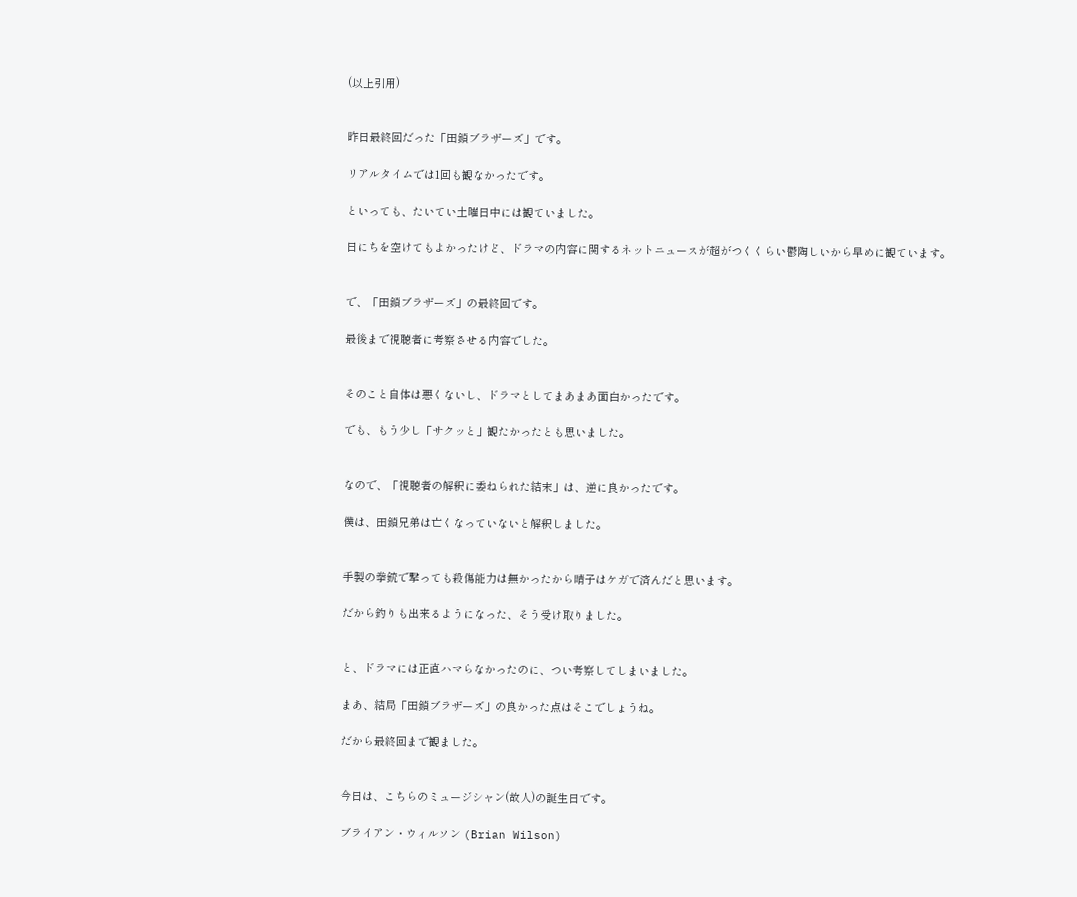(以上引用)


昨日最終回だった「田鎖ブラザーズ」です。

リアルタイムでは1回も観なかったです。

といっても、たいてい土曜日中には観ていました。

日にちを空けてもよかったけど、ドラマの内容に関するネットニュースが超がつくくらい鬱陶しいから早めに観ています。


で、「田鎖ブラザーズ」の最終回です。

最後まで視聴者に考察させる内容でした。


そのこと自体は悪くないし、ドラマとしてまあまあ面白かったです。

でも、もう少し「サクッと」観たかったとも思いました。


なので、「視聴者の解釈に委ねられた結末」は、逆に良かったです。

僕は、田鎖兄弟は亡くなっていないと解釈しました。


手製の拳銃で撃っても殺傷能力は無かったから晴子はケガで済んだと思います。

だから釣りも出来るようになった、そう受け取りました。


と、ドラマには正直ハマらなかったのに、つい考察してしまいました。

まあ、結局「田鎖ブラザーズ」の良かった点はそこでしょうね。

だから最終回まで観ました。


今日は、こちらのミュージシャン(故人)の誕生日です。

ブライアン・ウィルソン (Brian Wilson)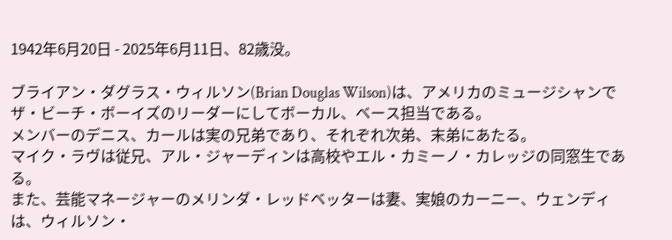1942年6月20日 - 2025年6月11日、82歳没。

ブライアン・ダグラス・ウィルソン(Brian Douglas Wilson)は、アメリカのミュージシャンでザ・ビーチ・ボーイズのリーダーにしてボーカル、ベース担当である。
メンバーのデニス、カールは実の兄弟であり、それぞれ次弟、末弟にあたる。
マイク・ラヴは従兄、アル・ジャーディンは高校やエル・カミーノ・カレッジの同窓生である。
また、芸能マネージャーのメリンダ・レッドベッターは妻、実娘のカーニー、ウェンディは、ウィルソン・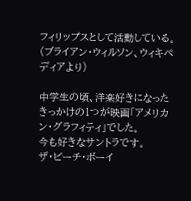フィリップスとして活動している。
(ブライアン・ウィルソン、ウィキペディアより)

中学生の頃、洋楽好きになったきっかけの1つが映画「アメリカン・グラフィティ」でした。
今も好きなサントラです。
ザ・ビーチ・ボーイ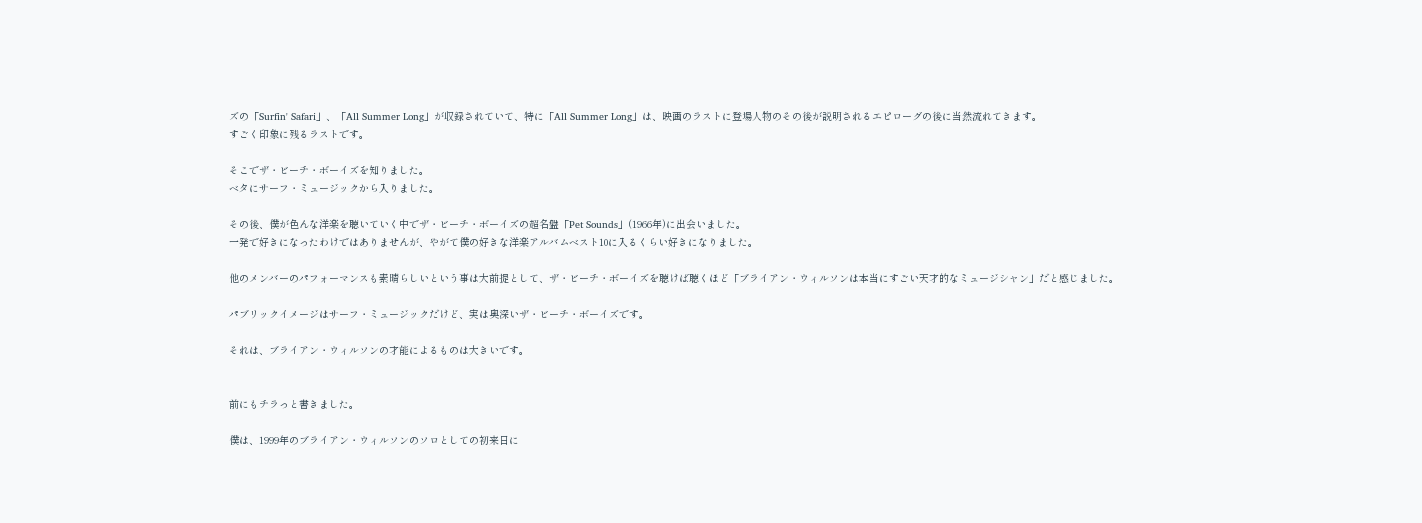ズの「Surfin' Safari」、「All Summer Long」が収録されていて、特に「All Summer Long」は、映画のラストに登場人物のその後が説明されるエピローグの後に当然流れてきます。
すごく印象に残るラストです。

そこでザ・ビーチ・ボーイズを知りました。
ベタにサーフ・ミュージックから入りました。

その後、僕が色んな洋楽を聴いていく中でザ・ビーチ・ボーイズの超名盤「Pet Sounds」(1966年)に出会いました。
一発で好きになったわけではありませんが、やがて僕の好きな洋楽アルバムベスト10に入るくらい好きになりました。

他のメンバーのパフォーマンスも素晴らしいという事は大前提として、ザ・ビーチ・ボーイズを聴けば聴くほど「ブライアン・ウィルソンは本当にすごい天才的なミュージシャン」だと感じました。

パブリックイメージはサーフ・ミュージックだけど、実は奥深いザ・ビーチ・ボーイズです。

それは、ブライアン・ウィルソンの才能によるものは大きいです。


前にもチラっと書きました。

僕は、1999年のブライアン・ウィルソンのソロとしての初来日に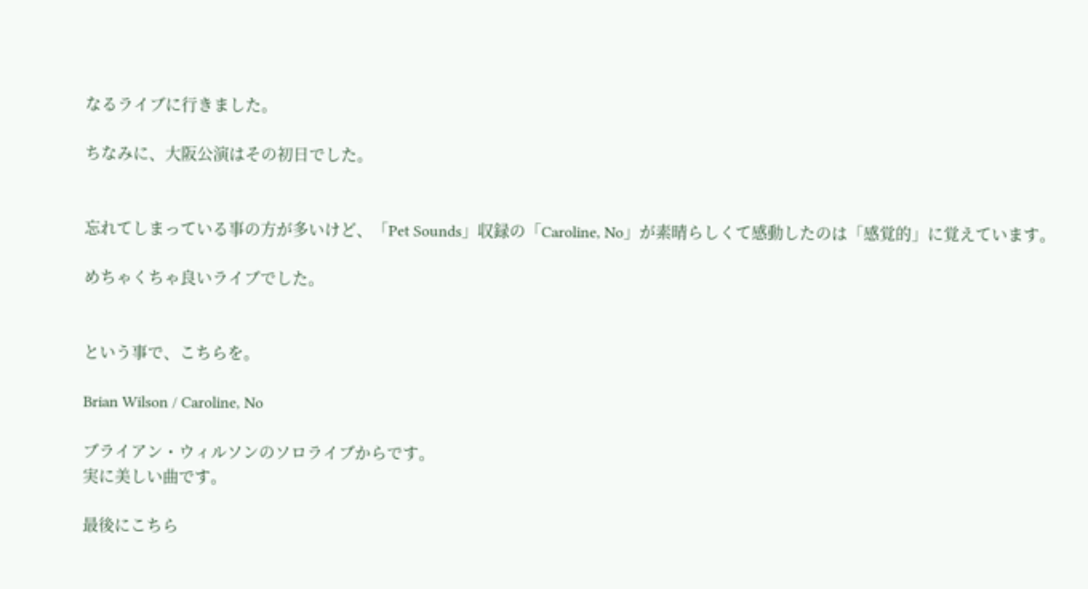なるライブに行きました。

ちなみに、大阪公演はその初日でした。


忘れてしまっている事の方が多いけど、「Pet Sounds」収録の「Caroline, No」が素晴らしくて感動したのは「感覚的」に覚えています。

めちゃくちゃ良いライブでした。


という事で、こちらを。

Brian Wilson / Caroline, No

ブライアン・ウィルソンのソロライブからです。
実に美しい曲です。

最後にこちら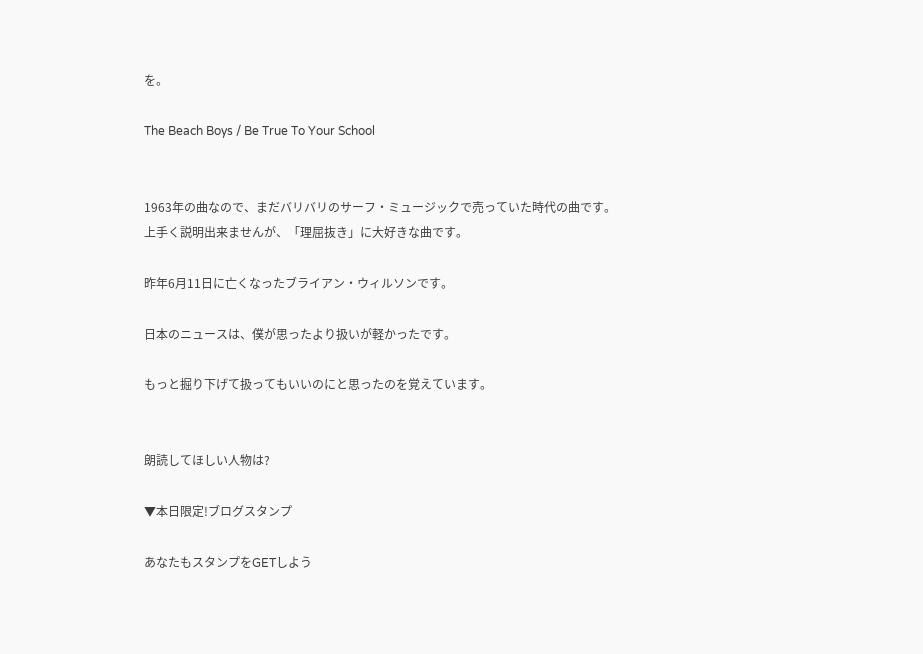を。

The Beach Boys / Be True To Your School


1963年の曲なので、まだバリバリのサーフ・ミュージックで売っていた時代の曲です。
上手く説明出来ませんが、「理屈抜き」に大好きな曲です。

昨年6月11日に亡くなったブライアン・ウィルソンです。

日本のニュースは、僕が思ったより扱いが軽かったです。

もっと掘り下げて扱ってもいいのにと思ったのを覚えています。


朗読してほしい人物は?

▼本日限定!ブログスタンプ

あなたもスタンプをGETしよう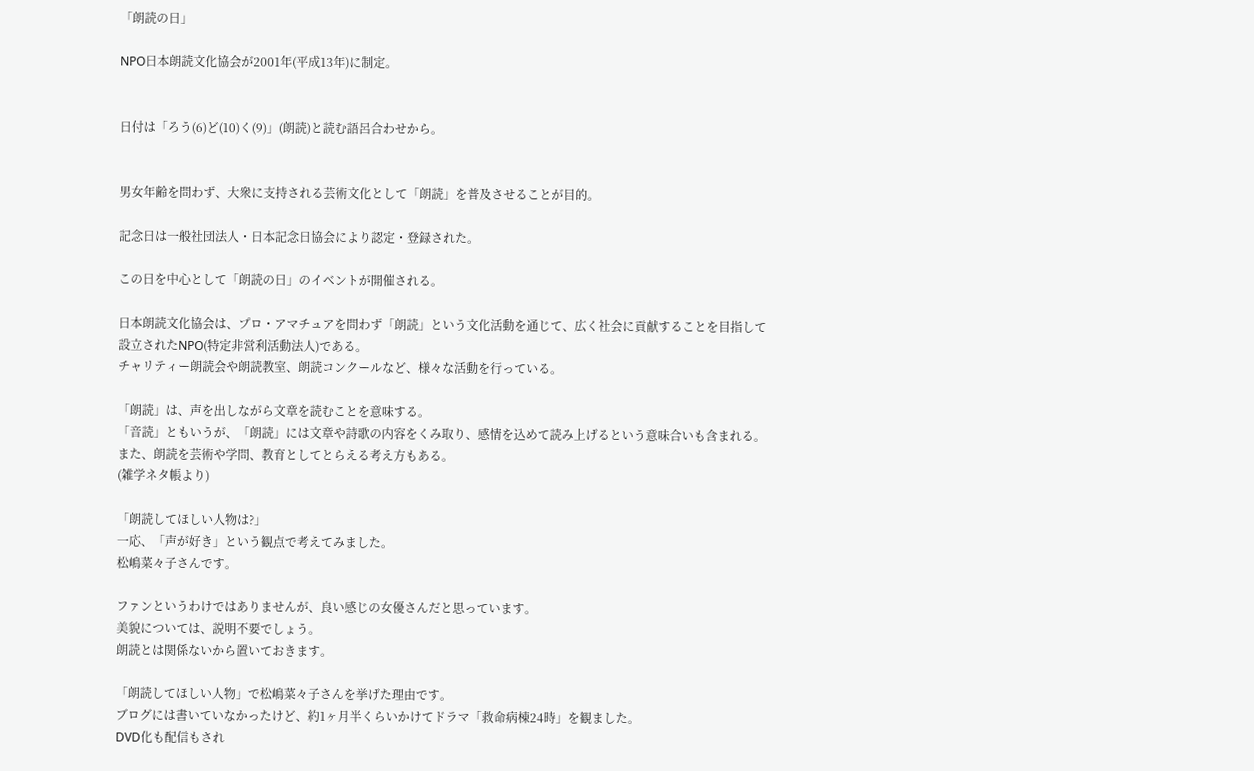「朗読の日」

NPO日本朗読文化協会が2001年(平成13年)に制定。


日付は「ろう(6)ど(10)く(9)」(朗読)と読む語呂合わせから。


男女年齢を問わず、大衆に支持される芸術文化として「朗読」を普及させることが目的。

記念日は一般社団法人・日本記念日協会により認定・登録された。

この日を中心として「朗読の日」のイベントが開催される。

日本朗読文化協会は、プロ・アマチュアを問わず「朗読」という文化活動を通じて、広く社会に貢献することを目指して設立されたNPO(特定非営利活動法人)である。
チャリティー朗読会や朗読教室、朗読コンクールなど、様々な活動を行っている。

「朗読」は、声を出しながら文章を読むことを意味する。
「音読」ともいうが、「朗読」には文章や詩歌の内容をくみ取り、感情を込めて読み上げるという意味合いも含まれる。
また、朗読を芸術や学問、教育としてとらえる考え方もある。
(雑学ネタ帳より)

「朗読してほしい人物は?」
一応、「声が好き」という観点で考えてみました。
松嶋菜々子さんです。

ファンというわけではありませんが、良い感じの女優さんだと思っています。
美貌については、説明不要でしょう。
朗読とは関係ないから置いておきます。

「朗読してほしい人物」で松嶋菜々子さんを挙げた理由です。
ブログには書いていなかったけど、約1ヶ月半くらいかけてドラマ「救命病棟24時」を観ました。
DVD化も配信もされ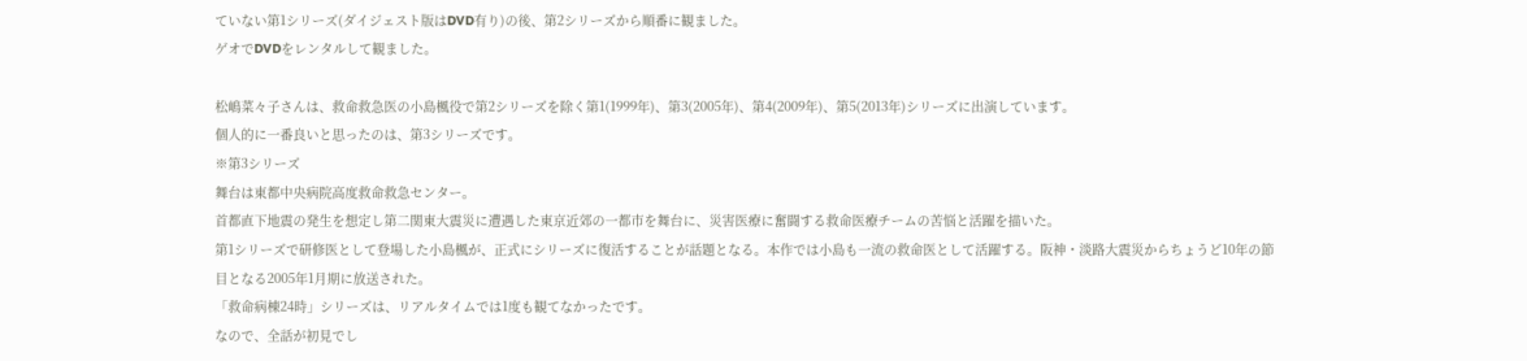ていない第1シリーズ(ダイジェスト版はDVD有り)の後、第2シリーズから順番に観ました。
ゲオでDVDをレンタルして観ました。

松嶋菜々子さんは、救命救急医の小島楓役で第2シリーズを除く第1(1999年)、第3(2005年)、第4(2009年)、第5(2013年)シリーズに出演しています。
個人的に一番良いと思ったのは、第3シリーズです。
※第3シリーズ
舞台は東都中央病院高度救命救急センター。
首都直下地震の発生を想定し第二関東大震災に遭遇した東京近郊の一都市を舞台に、災害医療に奮闘する救命医療チームの苦悩と活躍を描いた。
第1シリーズで研修医として登場した小島楓が、正式にシリーズに復活することが話題となる。本作では小島も一流の救命医として活躍する。阪神・淡路大震災からちょうど10年の節目となる2005年1月期に放送された。
「救命病棟24時」シリーズは、リアルタイムでは1度も観てなかったです。
なので、全話が初見でし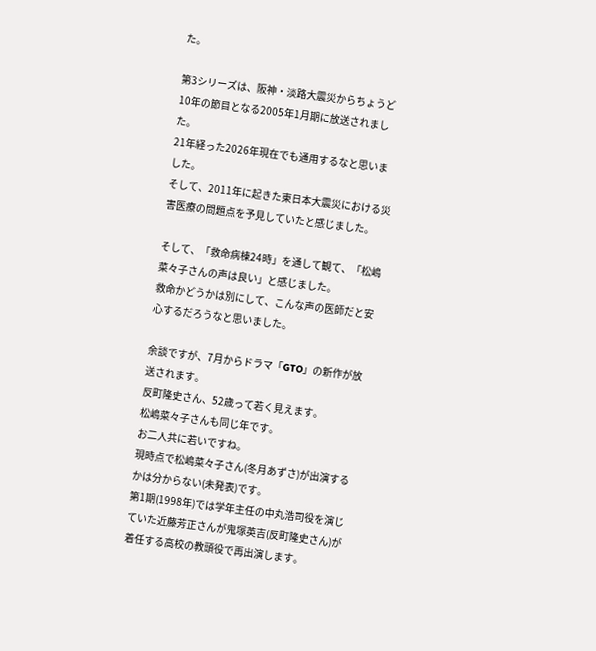た。

第3シリーズは、阪神・淡路大震災からちょうど10年の節目となる2005年1月期に放送されました。
21年経った2026年現在でも通用するなと思いました。
そして、2011年に起きた東日本大震災における災害医療の問題点を予見していたと感じました。

そして、「救命病棟24時」を通して観て、「松嶋菜々子さんの声は良い」と感じました。
救命かどうかは別にして、こんな声の医師だと安心するだろうなと思いました。

余談ですが、7月からドラマ「GTO」の新作が放送されます。
反町隆史さん、52歳って若く見えます。
松嶋菜々子さんも同じ年です。
お二人共に若いですね。
現時点で松嶋菜々子さん(冬月あずさ)が出演するかは分からない(未発表)です。
第1期(1998年)では学年主任の中丸浩司役を演じていた近藤芳正さんが鬼塚英吉(反町隆史さん)が着任する高校の教頭役で再出演します。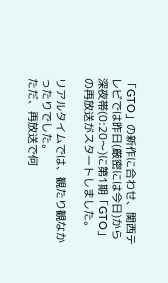「GTO」の新作に合わせ、関西テレビでは昨日(厳密には今日)から深夜帯(0:20〜)に第1期「GTO」の再放送がスタートしました。

リアルタイムでは、観たり観なかったりでした。
ただ、再放送で何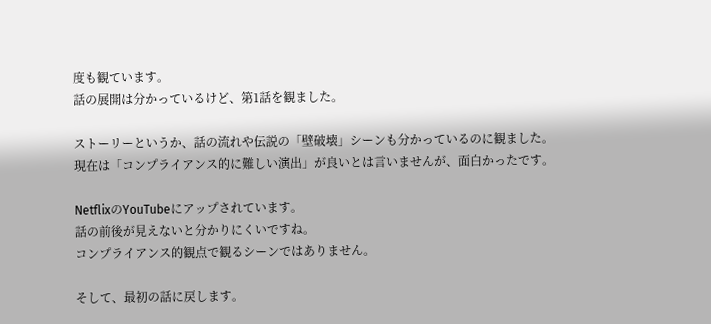度も観ています。
話の展開は分かっているけど、第1話を観ました。

ストーリーというか、話の流れや伝説の「壁破壊」シーンも分かっているのに観ました。
現在は「コンプライアンス的に難しい演出」が良いとは言いませんが、面白かったです。

NetflixのYouTubeにアップされています。
話の前後が見えないと分かりにくいですね。
コンプライアンス的観点で観るシーンではありません。

そして、最初の話に戻します。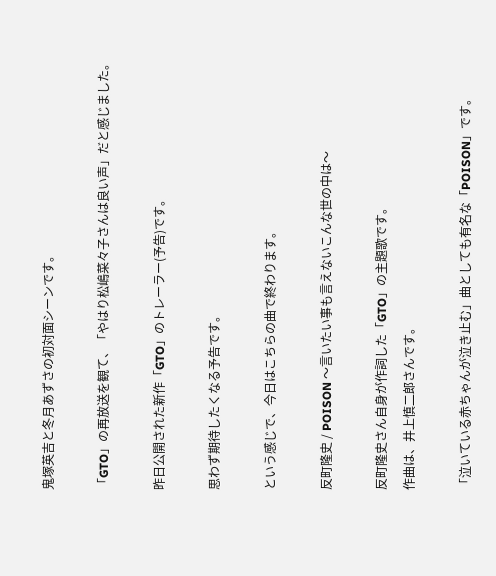鬼塚英吉と冬月あずさの初対面シーンです。

「GTO」の再放送を観て、「やはり松嶋菜々子さんは良い声」だと感じました。

昨日公開された新作「GTO」のトレーラー(予告)です。

思わず期待したくなる予告です。

という感じで、今日はこちらの曲で終わります。

反町隆史 / POISON 〜言いたい事も言えないこんな世の中は〜

反町隆史さん自身が作詞した「GTO」の主題歌です。
作曲は、井上慎二郎さんです。

「泣いている赤ちゃんが泣き止む」曲としても有名な「POISON」です。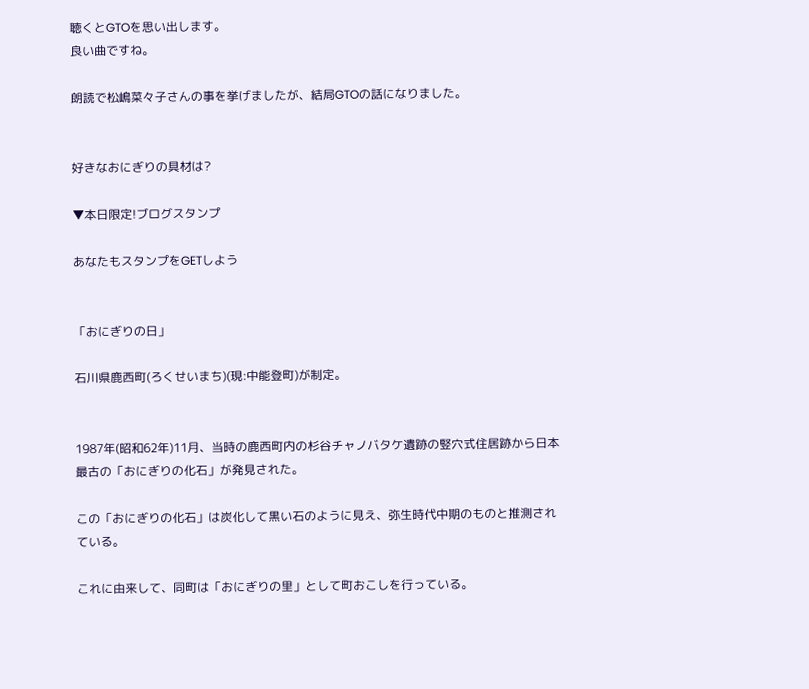聴くとGTOを思い出します。
良い曲ですね。

朗読で松嶋菜々子さんの事を挙げましたが、結局GTOの話になりました。


好きなおにぎりの具材は?

▼本日限定!ブログスタンプ

あなたもスタンプをGETしよう


「おにぎりの日」

石川県鹿西町(ろくせいまち)(現:中能登町)が制定。


1987年(昭和62年)11月、当時の鹿西町内の杉谷チャノバタケ遺跡の竪穴式住居跡から日本最古の「おにぎりの化石」が発見された。

この「おにぎりの化石」は炭化して黒い石のように見え、弥生時代中期のものと推測されている。

これに由来して、同町は「おにぎりの里」として町おこしを行っている。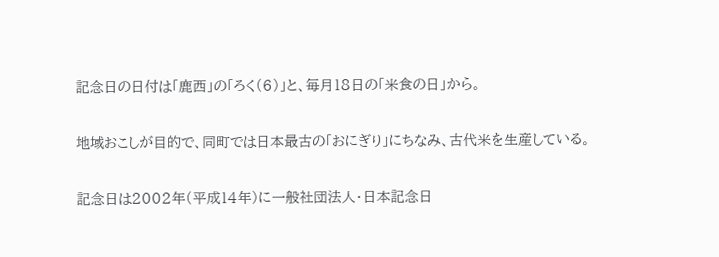記念日の日付は「鹿西」の「ろく(6)」と、毎月18日の「米食の日」から。

地域おこしが目的で、同町では日本最古の「おにぎり」にちなみ、古代米を生産している。

記念日は2002年(平成14年)に一般社団法人・日本記念日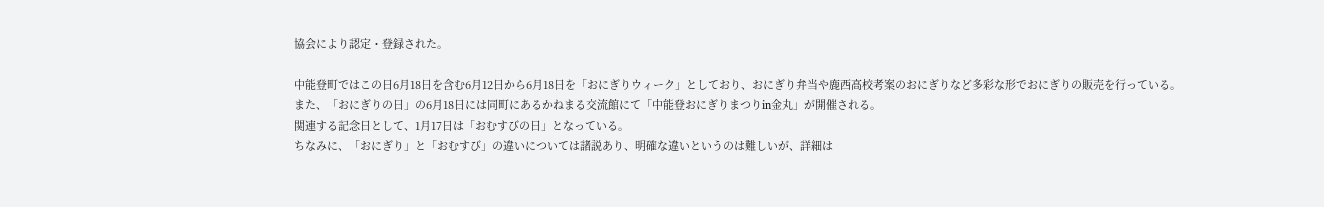協会により認定・登録された。

中能登町ではこの日6月18日を含む6月12日から6月18日を「おにぎりウィーク」としており、おにぎり弁当や鹿西高校考案のおにぎりなど多彩な形でおにぎりの販売を行っている。
また、「おにぎりの日」の6月18日には同町にあるかねまる交流館にて「中能登おにぎりまつりin金丸」が開催される。
関連する記念日として、1月17日は「おむすびの日」となっている。
ちなみに、「おにぎり」と「おむすび」の違いについては諸説あり、明確な違いというのは難しいが、詳細は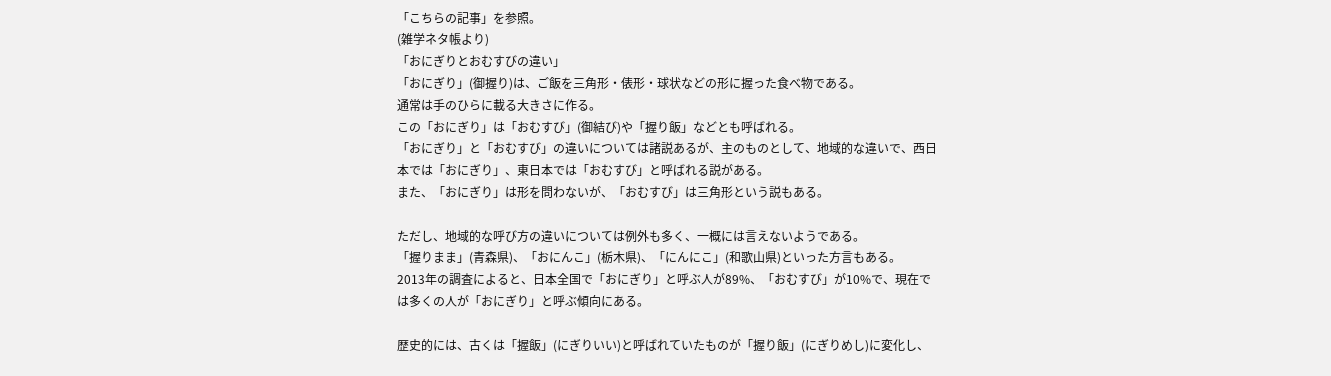「こちらの記事」を参照。
(雑学ネタ帳より)
「おにぎりとおむすびの違い」
「おにぎり」(御握り)は、ご飯を三角形・俵形・球状などの形に握った食べ物である。
通常は手のひらに載る大きさに作る。
この「おにぎり」は「おむすび」(御結び)や「握り飯」などとも呼ばれる。
「おにぎり」と「おむすび」の違いについては諸説あるが、主のものとして、地域的な違いで、西日本では「おにぎり」、東日本では「おむすび」と呼ばれる説がある。
また、「おにぎり」は形を問わないが、「おむすび」は三角形という説もある。

ただし、地域的な呼び方の違いについては例外も多く、一概には言えないようである。
「握りまま」(青森県)、「おにんこ」(栃木県)、「にんにこ」(和歌山県)といった方言もある。
2013年の調査によると、日本全国で「おにぎり」と呼ぶ人が89%、「おむすび」が10%で、現在では多くの人が「おにぎり」と呼ぶ傾向にある。

歴史的には、古くは「握飯」(にぎりいい)と呼ばれていたものが「握り飯」(にぎりめし)に変化し、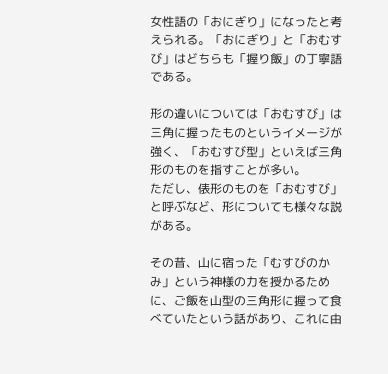女性語の「おにぎり」になったと考えられる。「おにぎり」と「おむすび」はどちらも「握り飯」の丁寧語である。

形の違いについては「おむすび」は三角に握ったものというイメージが強く、「おむすび型」といえば三角形のものを指すことが多い。
ただし、俵形のものを「おむすび」と呼ぶなど、形についても様々な説がある。

その昔、山に宿った「むすびのかみ」という神様の力を授かるために、ご飯を山型の三角形に握って食べていたという話があり、これに由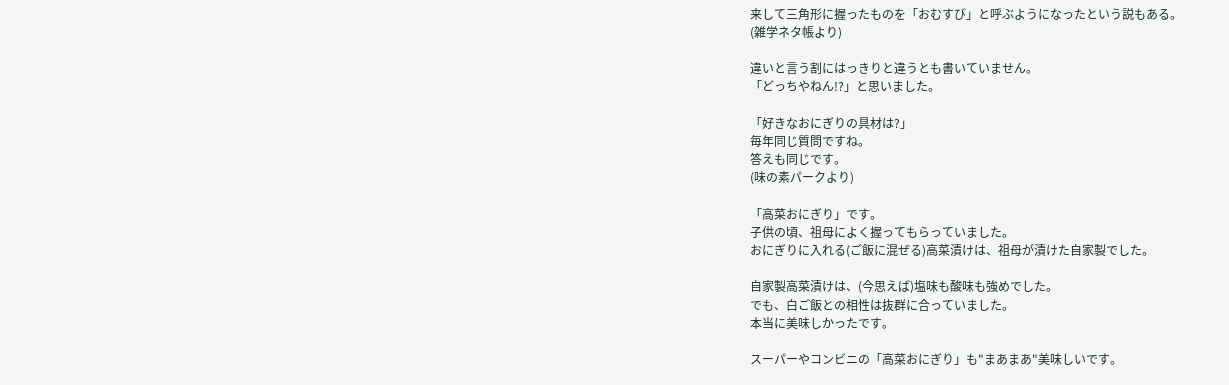来して三角形に握ったものを「おむすび」と呼ぶようになったという説もある。
(雑学ネタ帳より)

違いと言う割にはっきりと違うとも書いていません。
「どっちやねん!?」と思いました。

「好きなおにぎりの具材は?」
毎年同じ質問ですね。
答えも同じです。
(味の素パークより)

「高菜おにぎり」です。
子供の頃、祖母によく握ってもらっていました。
おにぎりに入れる(ご飯に混ぜる)高菜漬けは、祖母が漬けた自家製でした。

自家製高菜漬けは、(今思えば)塩味も酸味も強めでした。
でも、白ご飯との相性は抜群に合っていました。
本当に美味しかったです。

スーパーやコンビニの「高菜おにぎり」も"まあまあ"美味しいです。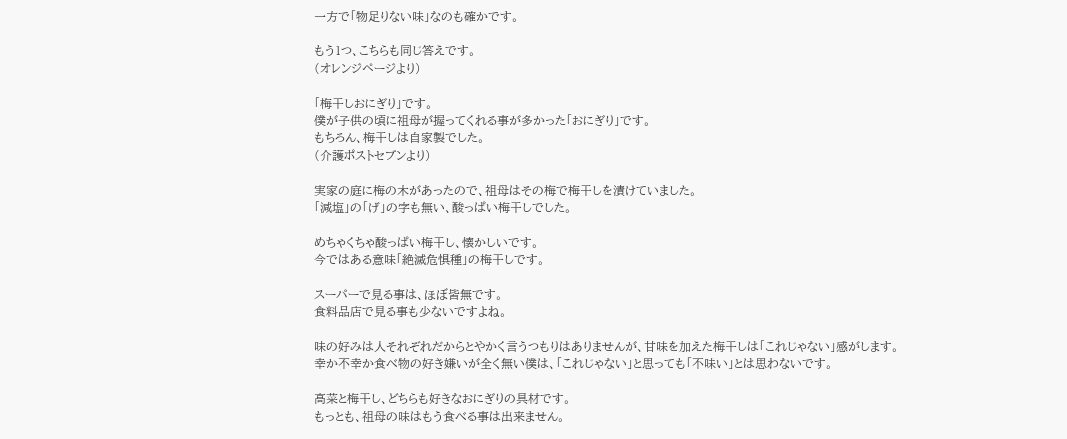一方で「物足りない味」なのも確かです。

もう1つ、こちらも同じ答えです。
(オレンジページより)

「梅干しおにぎり」です。
僕が子供の頃に祖母が握ってくれる事が多かった「おにぎり」です。
もちろん、梅干しは自家製でした。
(介護ポストセブンより)

実家の庭に梅の木があったので、祖母はその梅で梅干しを漬けていました。
「減塩」の「げ」の字も無い、酸っぱい梅干しでした。

めちゃくちゃ酸っぱい梅干し、懐かしいです。
今ではある意味「絶滅危惧種」の梅干しです。

スーパーで見る事は、ほぼ皆無です。
食料品店で見る事も少ないですよね。

味の好みは人それぞれだからとやかく言うつもりはありませんが、甘味を加えた梅干しは「これじゃない」感がします。
幸か不幸か食べ物の好き嫌いが全く無い僕は、「これじゃない」と思っても「不味い」とは思わないです。

高菜と梅干し、どちらも好きなおにぎりの具材です。
もっとも、祖母の味はもう食べる事は出来ません。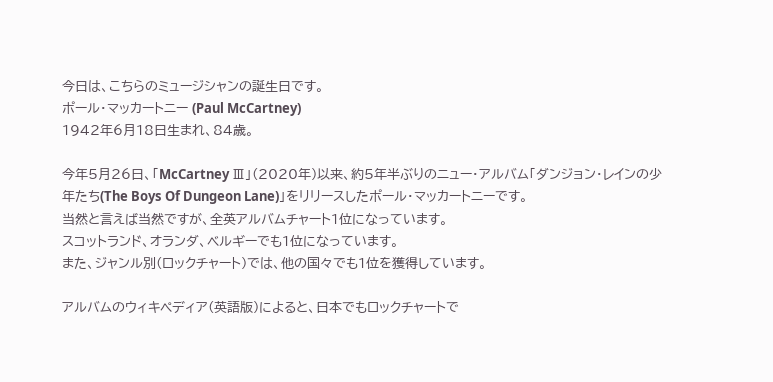今日は、こちらのミュージシャンの誕生日です。
ポール・マッカートニー (Paul McCartney)
1942年6月18日生まれ、84歳。

今年5月26日、「McCartney Ⅲ」(2020年)以来、約5年半ぶりのニュー・アルバム「ダンジョン・レインの少年たち(The Boys Of Dungeon Lane)」をリリースしたポール・マッカートニーです。
当然と言えば当然ですが、全英アルバムチャート1位になっています。
スコットランド、オランダ、ベルギーでも1位になっています。
また、ジャンル別(ロックチャート)では、他の国々でも1位を獲得しています。

アルバムのウィキペディア(英語版)によると、日本でもロックチャートで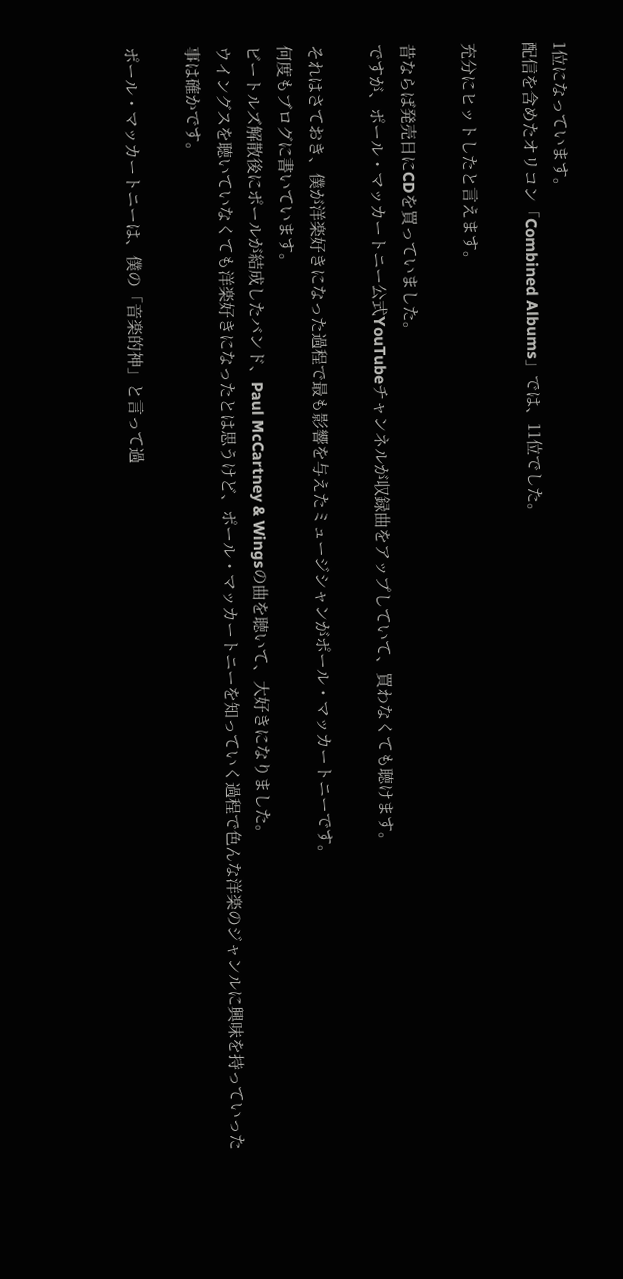1位になっています。
配信を含めたオリコン「Combined Albums」では、11位でした。

充分にヒットしたと言えます。

昔ならば発売日にCDを買っていました。
ですが、ポール・マッカートニー公式YouTubeチャンネルが収録曲をアップしていて、買わなくても聴けます。

それはさておき、僕が洋楽好きになった過程で最も影響を与えたミュージシャンがポール・マッカートニーです。
何度もブログに書いています。
ビートルズ解散後にポールが結成したバンド、Paul McCartney & Wingsの曲を聴いて、大好きになりました。
ウイングスを聴いていなくても洋楽好きになったとは思うけど、ポール・マッカートニーを知っていく過程で色んな洋楽のジャンルに興味を持っていった事は確かです。

ポール・マッカートニーは、僕の「音楽的神」と言って過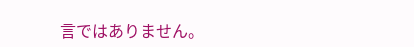言ではありません。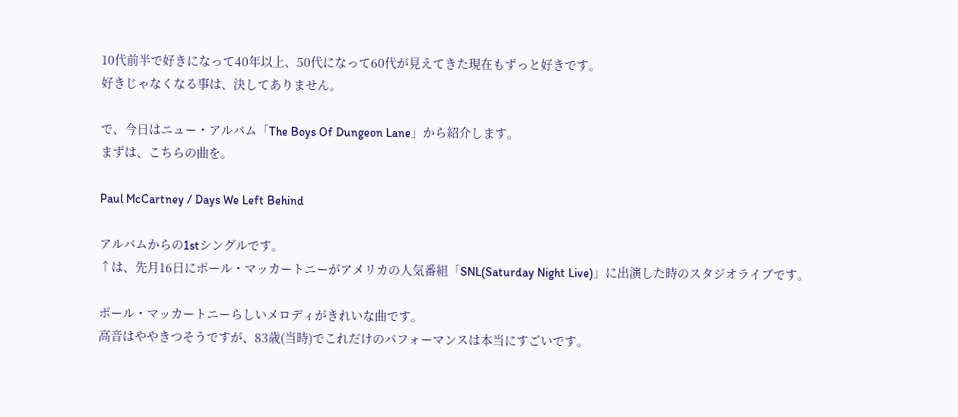10代前半で好きになって40年以上、50代になって60代が見えてきた現在もずっと好きです。
好きじゃなくなる事は、決してありません。

で、今日はニュー・アルバム「The Boys Of Dungeon Lane」から紹介します。
まずは、こちらの曲を。

Paul McCartney / Days We Left Behind

アルバムからの1stシングルです。
↑は、先月16日にポール・マッカートニーがアメリカの人気番組「SNL(Saturday Night Live)」に出演した時のスタジオライブです。

ポール・マッカートニーらしいメロディがきれいな曲です。
高音はややきつそうですが、83歳(当時)でこれだけのパフォーマンスは本当にすごいです。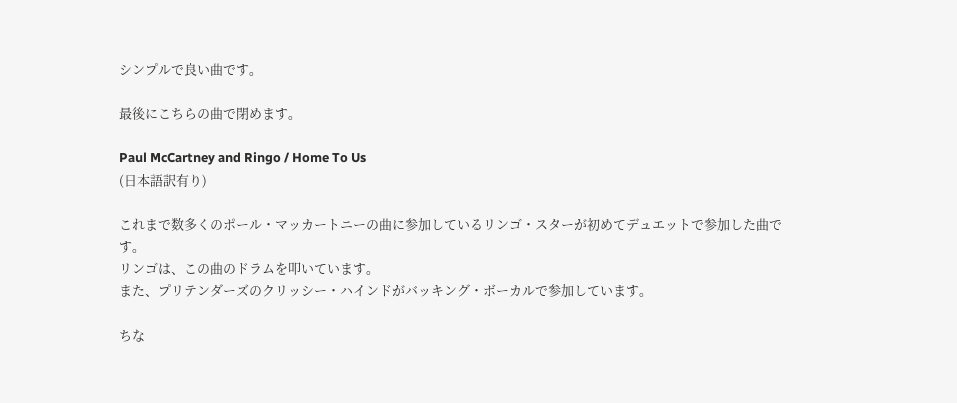シンプルで良い曲です。

最後にこちらの曲で閉めます。

Paul McCartney and Ringo / Home To Us
(日本語訳有り)

これまで数多くのポール・マッカートニーの曲に参加しているリンゴ・スターが初めてデュエットで参加した曲です。
リンゴは、この曲のドラムを叩いています。
また、プリテンダーズのクリッシー・ハインドがバッキング・ボーカルで参加しています。

ちな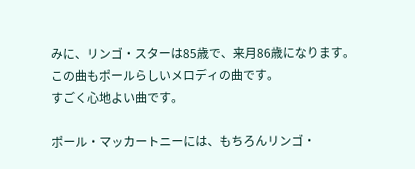みに、リンゴ・スターは85歳で、来月86歳になります。
この曲もポールらしいメロディの曲です。
すごく心地よい曲です。

ポール・マッカートニーには、もちろんリンゴ・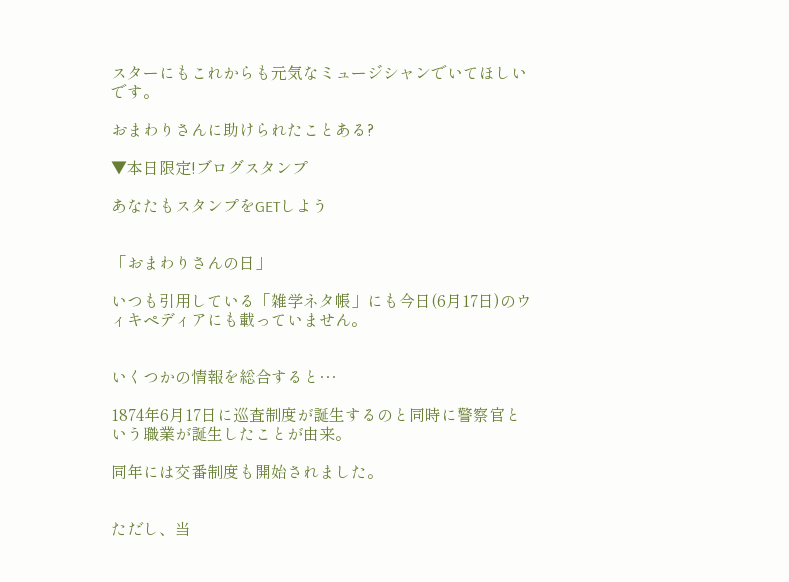スターにもこれからも元気なミュージシャンでいてほしいです。

おまわりさんに助けられたことある?

▼本日限定!ブログスタンプ

あなたもスタンプをGETしよう


「おまわりさんの日」

いつも引用している「雑学ネタ帳」にも今日(6月17日)のウィキペディアにも載っていません。


いくつかの情報を総合すると···

1874年6月17日に巡査制度が誕生するのと同時に警察官という職業が誕生したことが由来。

同年には交番制度も開始されました。


ただし、当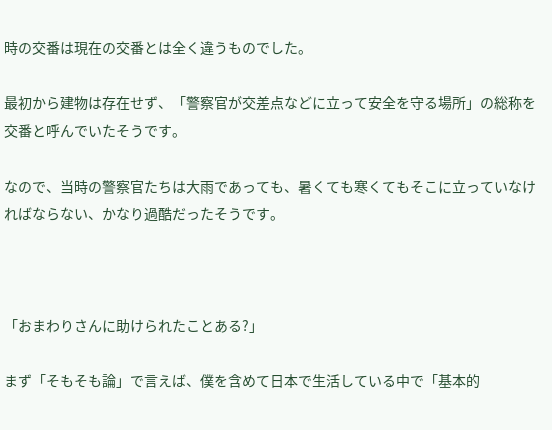時の交番は現在の交番とは全く違うものでした。

最初から建物は存在せず、「警察官が交差点などに立って安全を守る場所」の総称を交番と呼んでいたそうです。

なので、当時の警察官たちは大雨であっても、暑くても寒くてもそこに立っていなければならない、かなり過酷だったそうです。



「おまわりさんに助けられたことある?」

まず「そもそも論」で言えば、僕を含めて日本で生活している中で「基本的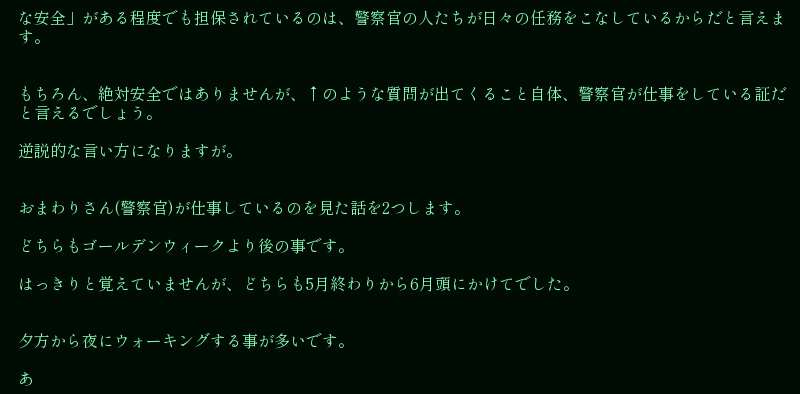な安全」がある程度でも担保されているのは、警察官の人たちが日々の任務をこなしているからだと言えます。


もちろん、絶対安全ではありませんが、↑のような質問が出てくること自体、警察官が仕事をしている証だと言えるでしょう。

逆説的な言い方になりますが。


おまわりさん(警察官)が仕事しているのを見た話を2つします。

どちらもゴールデンウィークより後の事です。

はっきりと覚えていませんが、どちらも5月終わりから6月頭にかけてでした。


夕方から夜にウォーキングする事が多いです。

あ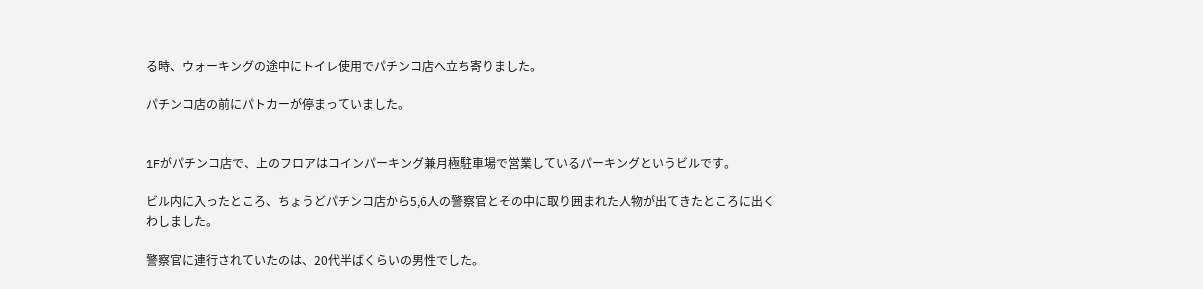る時、ウォーキングの途中にトイレ使用でパチンコ店へ立ち寄りました。

パチンコ店の前にパトカーが停まっていました。


1Fがパチンコ店で、上のフロアはコインパーキング兼月極駐車場で営業しているパーキングというビルです。

ビル内に入ったところ、ちょうどパチンコ店から5,6人の警察官とその中に取り囲まれた人物が出てきたところに出くわしました。

警察官に連行されていたのは、20代半ばくらいの男性でした。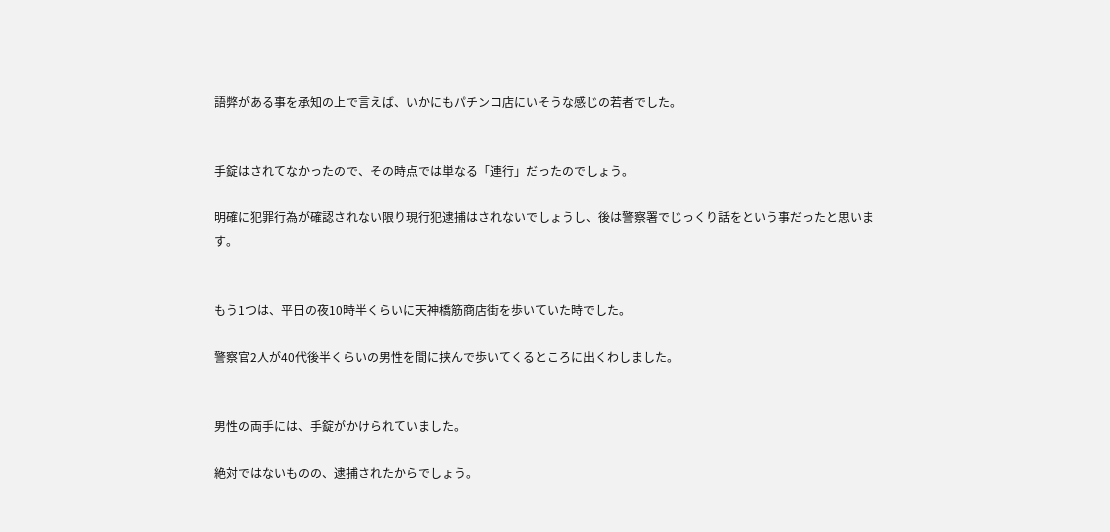語弊がある事を承知の上で言えば、いかにもパチンコ店にいそうな感じの若者でした。


手錠はされてなかったので、その時点では単なる「連行」だったのでしょう。

明確に犯罪行為が確認されない限り現行犯逮捕はされないでしょうし、後は警察署でじっくり話をという事だったと思います。


もう1つは、平日の夜10時半くらいに天神橋筋商店街を歩いていた時でした。

警察官2人が40代後半くらいの男性を間に挟んで歩いてくるところに出くわしました。


男性の両手には、手錠がかけられていました。

絶対ではないものの、逮捕されたからでしょう。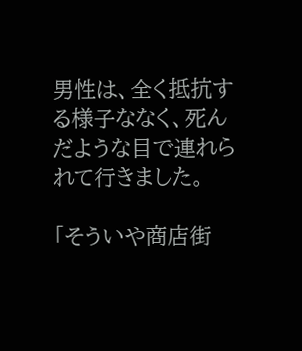男性は、全く抵抗する様子ななく、死んだような目で連れられて行きました。

「そういや商店街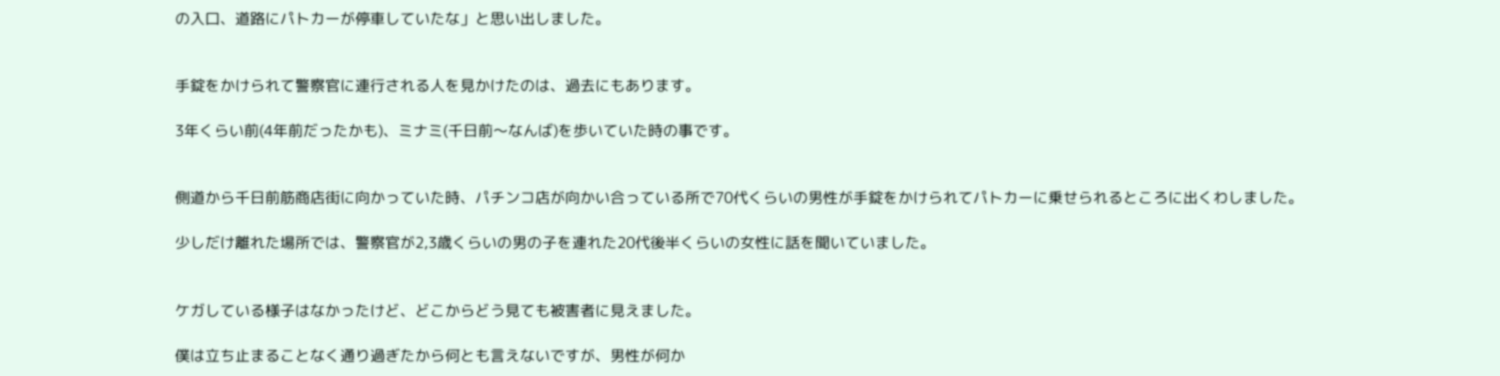の入口、道路にパトカーが停車していたな」と思い出しました。


手錠をかけられて警察官に連行される人を見かけたのは、過去にもあります。

3年くらい前(4年前だったかも)、ミナミ(千日前〜なんば)を歩いていた時の事です。


側道から千日前筋商店街に向かっていた時、パチンコ店が向かい合っている所で70代くらいの男性が手錠をかけられてパトカーに乗せられるところに出くわしました。

少しだけ離れた場所では、警察官が2,3歳くらいの男の子を連れた20代後半くらいの女性に話を聞いていました。


ケガしている様子はなかったけど、どこからどう見ても被害者に見えました。

僕は立ち止まることなく通り過ぎたから何とも言えないですが、男性が何か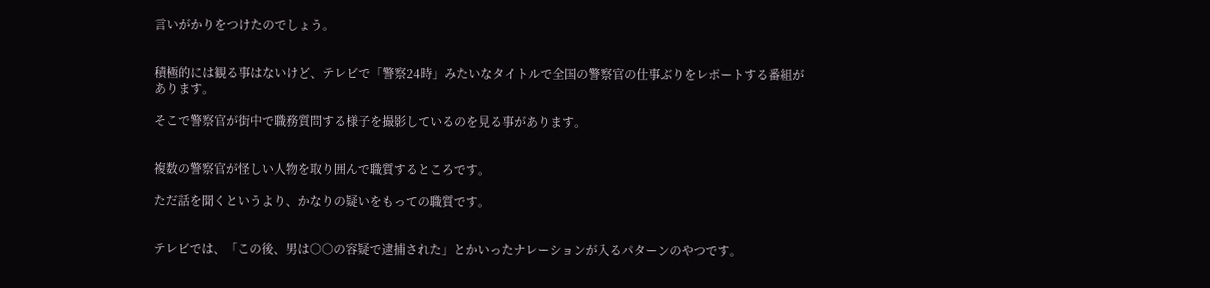言いがかりをつけたのでしょう。


積極的には観る事はないけど、テレビで「警察24時」みたいなタイトルで全国の警察官の仕事ぶりをレポートする番組があります。

そこで警察官が街中で職務質問する様子を撮影しているのを見る事があります。


複数の警察官が怪しい人物を取り囲んで職質するところです。

ただ話を聞くというより、かなりの疑いをもっての職質です。


テレビでは、「この後、男は○○の容疑で逮捕された」とかいったナレーションが入るパターンのやつです。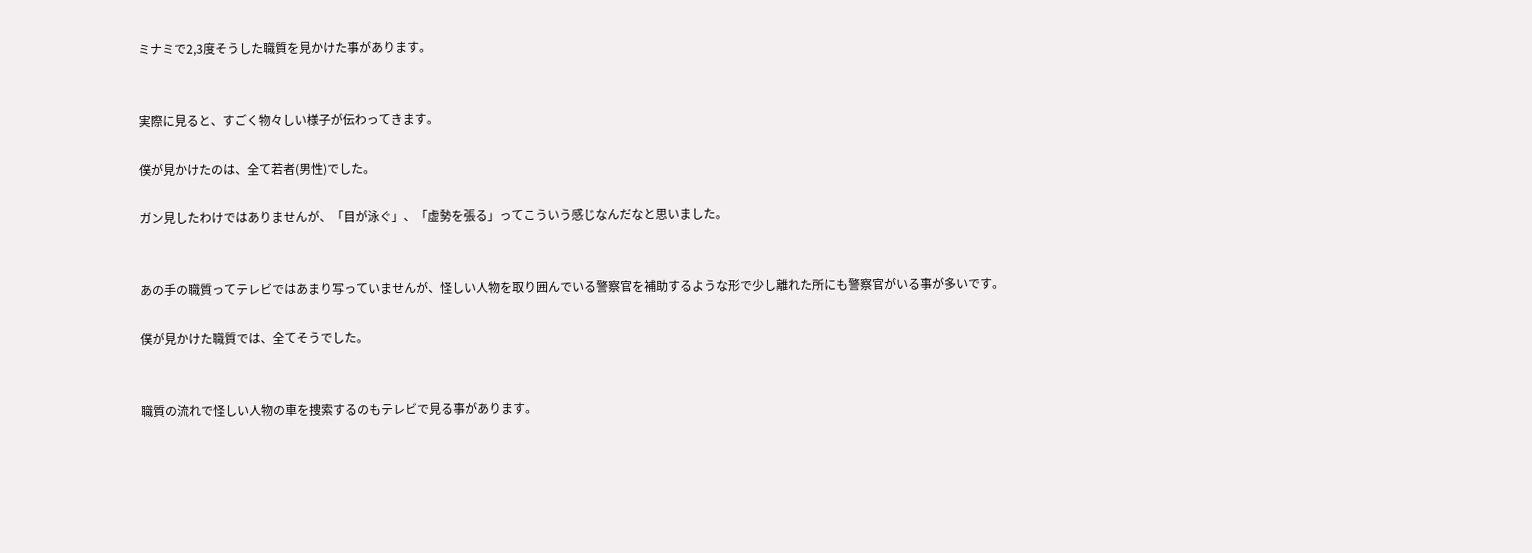ミナミで2,3度そうした職質を見かけた事があります。


実際に見ると、すごく物々しい様子が伝わってきます。

僕が見かけたのは、全て若者(男性)でした。

ガン見したわけではありませんが、「目が泳ぐ」、「虚勢を張る」ってこういう感じなんだなと思いました。


あの手の職質ってテレビではあまり写っていませんが、怪しい人物を取り囲んでいる警察官を補助するような形で少し離れた所にも警察官がいる事が多いです。

僕が見かけた職質では、全てそうでした。


職質の流れで怪しい人物の車を捜索するのもテレビで見る事があります。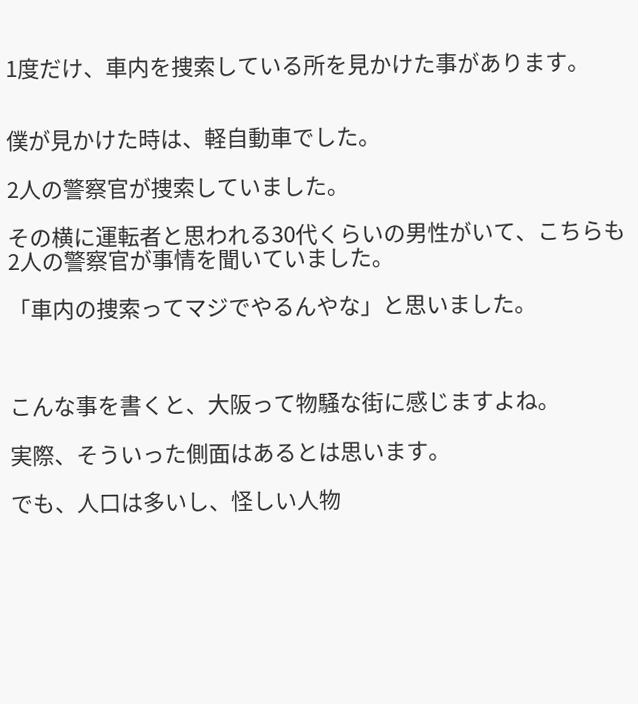1度だけ、車内を捜索している所を見かけた事があります。


僕が見かけた時は、軽自動車でした。

2人の警察官が捜索していました。

その横に運転者と思われる30代くらいの男性がいて、こちらも2人の警察官が事情を聞いていました。

「車内の捜索ってマジでやるんやな」と思いました。



こんな事を書くと、大阪って物騒な街に感じますよね。

実際、そういった側面はあるとは思います。

でも、人口は多いし、怪しい人物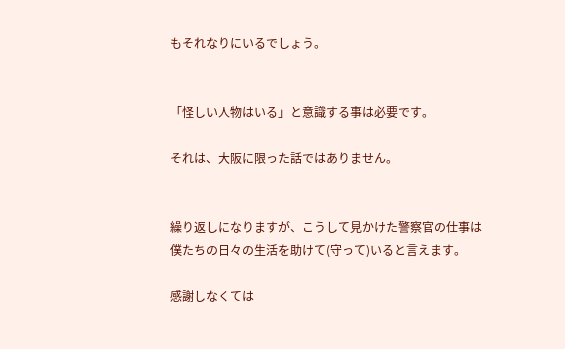もそれなりにいるでしょう。


「怪しい人物はいる」と意識する事は必要です。

それは、大阪に限った話ではありません。


繰り返しになりますが、こうして見かけた警察官の仕事は僕たちの日々の生活を助けて(守って)いると言えます。

感謝しなくては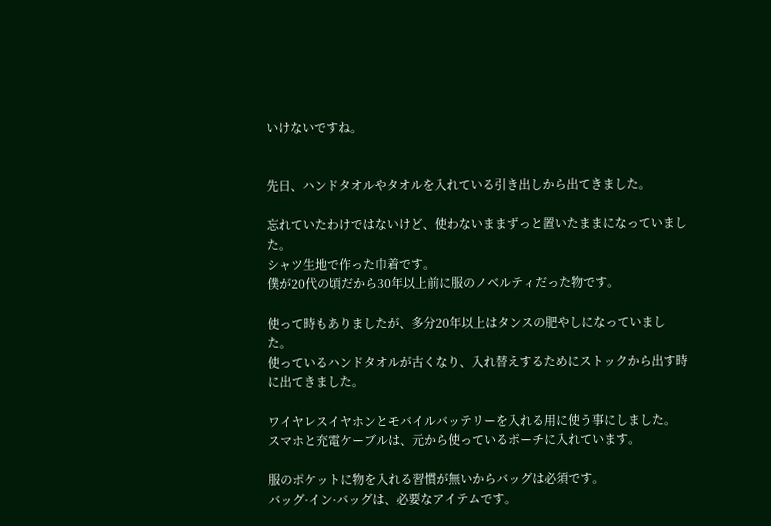いけないですね。


先日、ハンドタオルやタオルを入れている引き出しから出てきました。

忘れていたわけではないけど、使わないままずっと置いたままになっていました。
シャツ生地で作った巾着です。
僕が20代の頃だから30年以上前に服のノベルティだった物です。

使って時もありましたが、多分20年以上はタンスの肥やしになっていました。
使っているハンドタオルが古くなり、入れ替えするためにストックから出す時に出てきました。

ワイヤレスイヤホンとモバイルバッテリーを入れる用に使う事にしました。
スマホと充電ケーブルは、元から使っているポーチに入れています。

服のポケットに物を入れる習慣が無いからバッグは必須です。
バッグ·イン·バッグは、必要なアイテムです。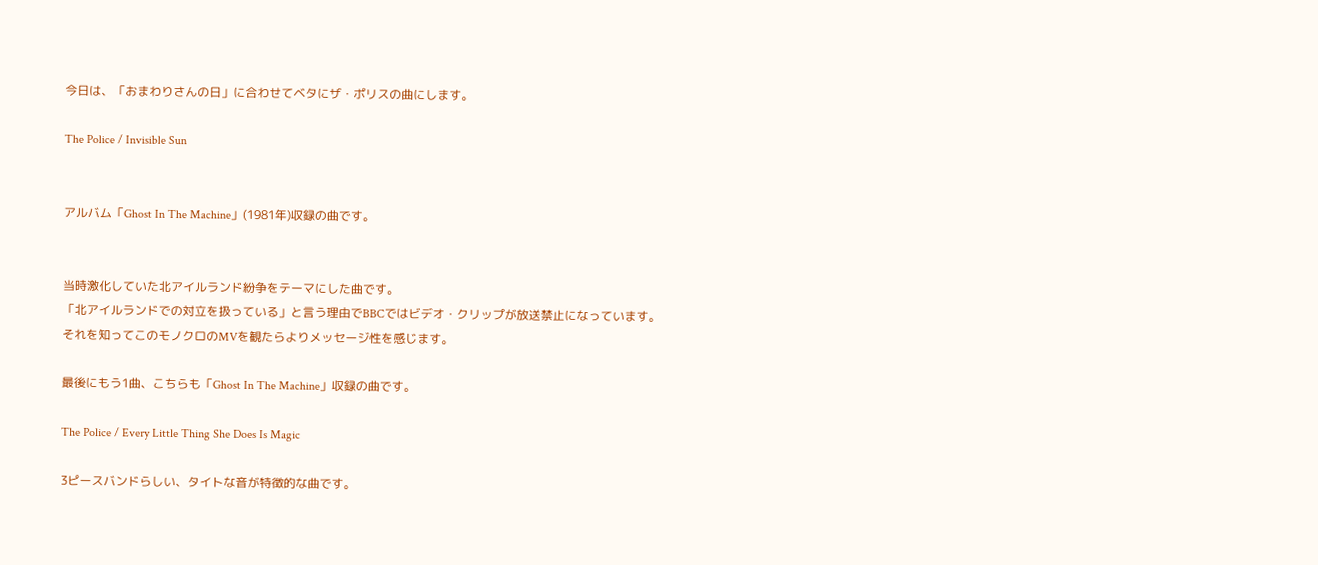今日は、「おまわりさんの日」に合わせてベタにザ・ポリスの曲にします。

The Police / Invisible Sun


アルバム「Ghost In The Machine」(1981年)収録の曲です。


当時激化していた北アイルランド紛争をテーマにした曲です。
「北アイルランドでの対立を扱っている」と言う理由でBBCではビデオ・クリップが放送禁止になっています。
それを知ってこのモノクロのMVを観たらよりメッセージ性を感じます。

最後にもう1曲、こちらも「Ghost In The Machine」収録の曲です。

The Police / Every Little Thing She Does Is Magic

3ピースバンドらしい、タイトな音が特徴的な曲です。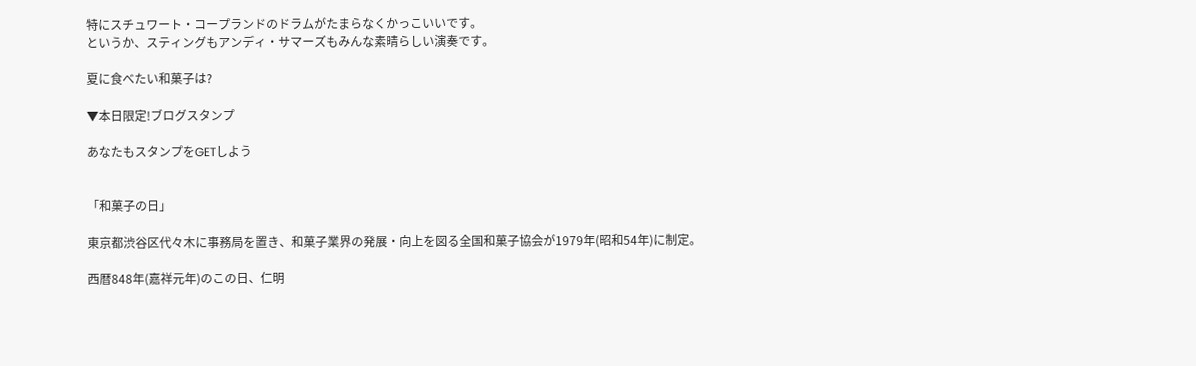特にスチュワート・コープランドのドラムがたまらなくかっこいいです。
というか、スティングもアンディ・サマーズもみんな素晴らしい演奏です。

夏に食べたい和菓子は?

▼本日限定!ブログスタンプ

あなたもスタンプをGETしよう


「和菓子の日」

東京都渋谷区代々木に事務局を置き、和菓子業界の発展・向上を図る全国和菓子協会が1979年(昭和54年)に制定。

西暦848年(嘉祥元年)のこの日、仁明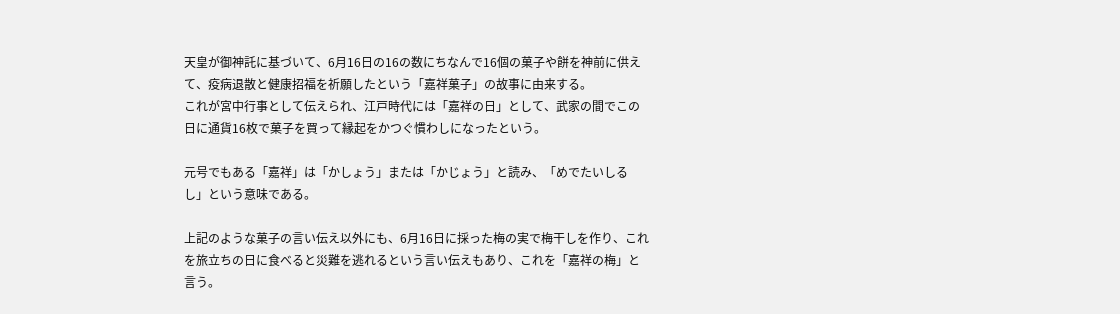天皇が御神託に基づいて、6月16日の16の数にちなんで16個の菓子や餅を神前に供えて、疫病退散と健康招福を祈願したという「嘉祥菓子」の故事に由来する。
これが宮中行事として伝えられ、江戸時代には「嘉祥の日」として、武家の間でこの日に通貨16枚で菓子を買って縁起をかつぐ慣わしになったという。

元号でもある「嘉祥」は「かしょう」または「かじょう」と読み、「めでたいしるし」という意味である。

上記のような菓子の言い伝え以外にも、6月16日に採った梅の実で梅干しを作り、これを旅立ちの日に食べると災難を逃れるという言い伝えもあり、これを「嘉祥の梅」と言う。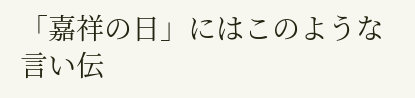「嘉祥の日」にはこのような言い伝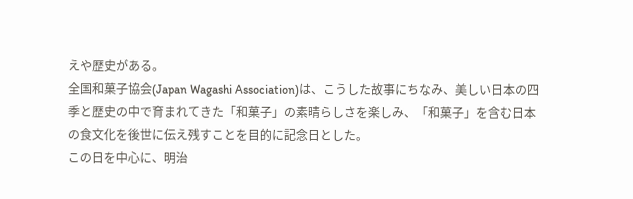えや歴史がある。
全国和菓子協会(Japan Wagashi Association)は、こうした故事にちなみ、美しい日本の四季と歴史の中で育まれてきた「和菓子」の素晴らしさを楽しみ、「和菓子」を含む日本の食文化を後世に伝え残すことを目的に記念日とした。
この日を中心に、明治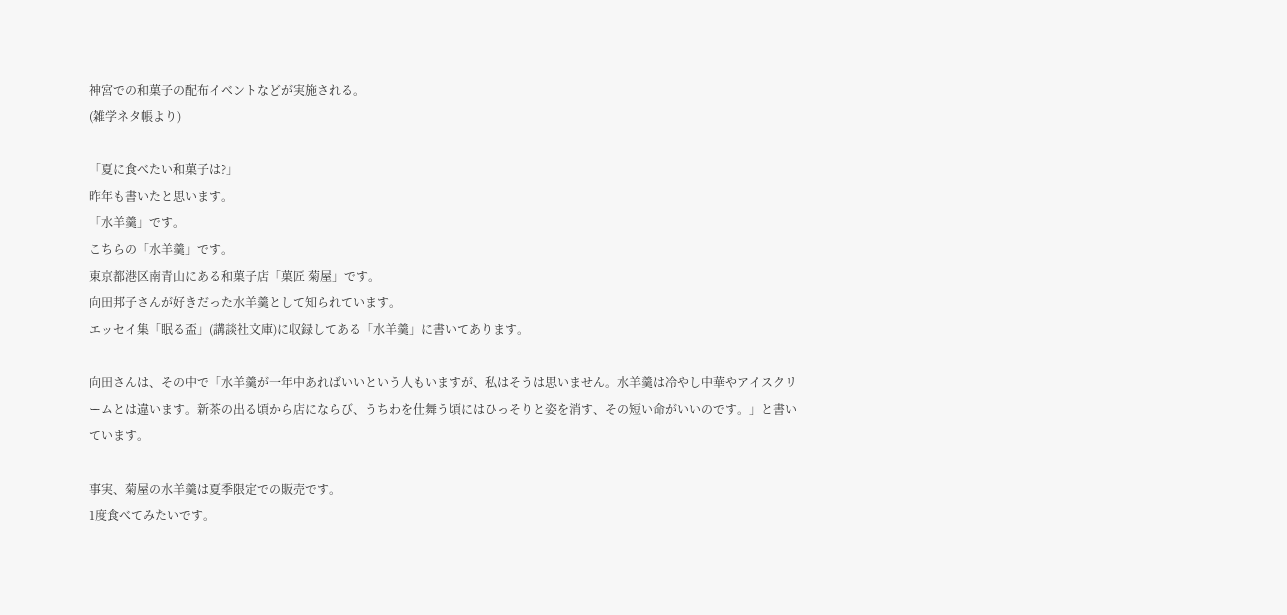神宮での和菓子の配布イベントなどが実施される。
(雑学ネタ帳より)

「夏に食べたい和菓子は?」
昨年も書いたと思います。
「水羊羹」です。
こちらの「水羊羹」です。
東京都港区南青山にある和菓子店「菓匠 菊屋」です。
向田邦子さんが好きだった水羊羹として知られています。
エッセイ集「眠る盃」(講談社文庫)に収録してある「水羊羹」に書いてあります。

向田さんは、その中で「水羊羹が一年中あればいいという人もいますが、私はそうは思いません。水羊羹は冷やし中華やアイスクリームとは違います。新茶の出る頃から店にならび、うちわを仕舞う頃にはひっそりと姿を消す、その短い命がいいのです。」と書いています。

事実、菊屋の水羊羹は夏季限定での販売です。
1度食べてみたいです。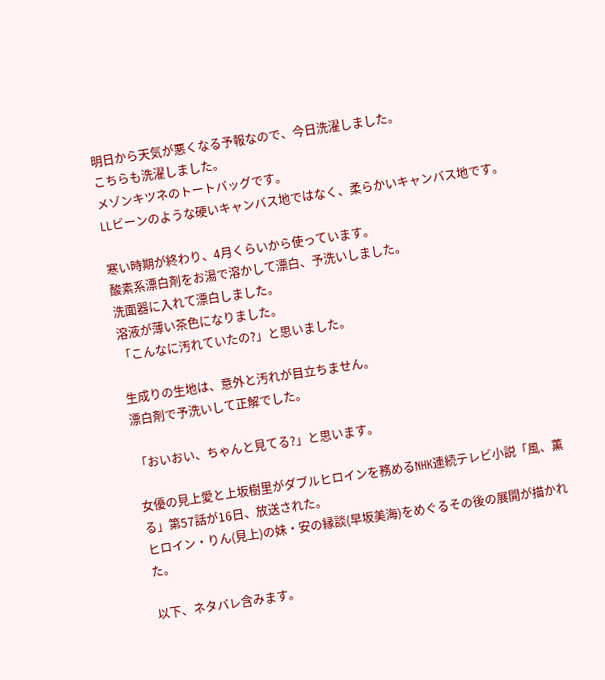明日から天気が悪くなる予報なので、今日洗濯しました。
こちらも洗濯しました。
メゾンキツネのトートバッグです。
LLビーンのような硬いキャンバス地ではなく、柔らかいキャンバス地です。

寒い時期が終わり、4月くらいから使っています。
酸素系漂白剤をお湯で溶かして漂白、予洗いしました。
洗面器に入れて漂白しました。
溶液が薄い茶色になりました。
「こんなに汚れていたの?」と思いました。

生成りの生地は、意外と汚れが目立ちません。
漂白剤で予洗いして正解でした。

「おいおい、ちゃんと見てる?」と思います。

女優の見上愛と上坂樹里がダブルヒロインを務めるNHK連続テレビ小説「風、薫る」第57話が16日、放送された。
ヒロイン・りん(見上)の妹・安の縁談(早坂美海)をめぐるその後の展開が描かれた。

以下、ネタバレ含みます。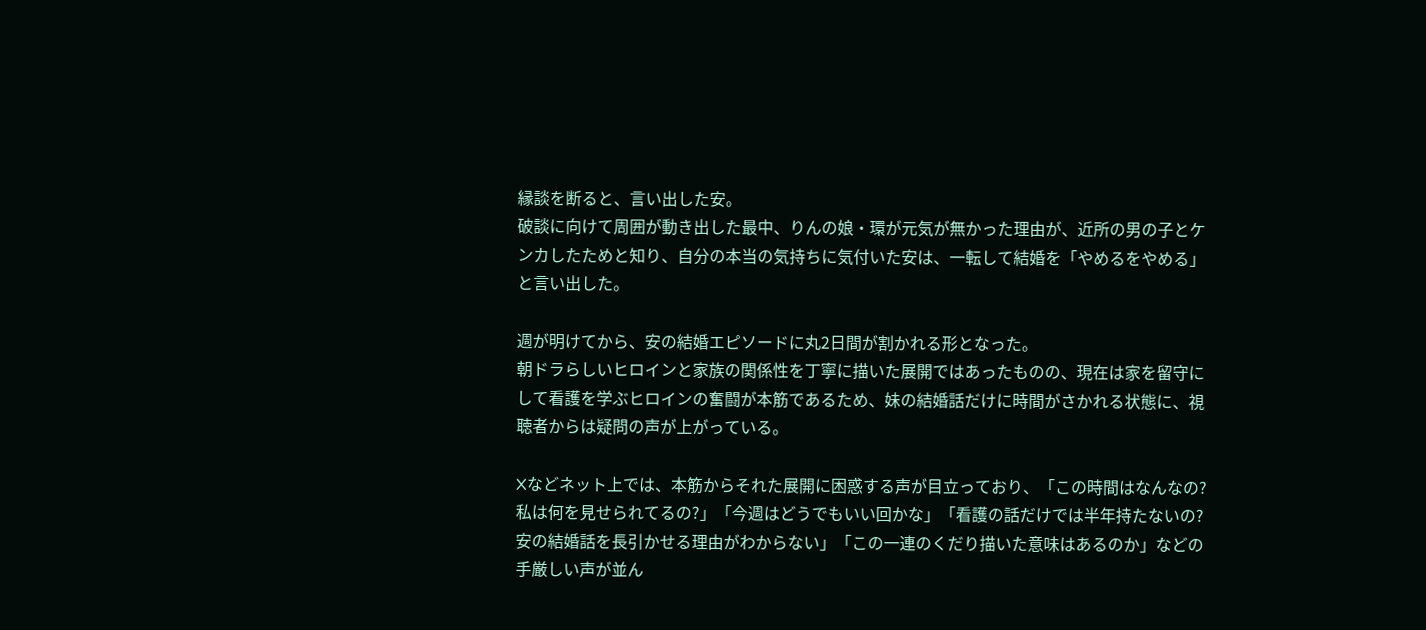縁談を断ると、言い出した安。
破談に向けて周囲が動き出した最中、りんの娘・環が元気が無かった理由が、近所の男の子とケンカしたためと知り、自分の本当の気持ちに気付いた安は、一転して結婚を「やめるをやめる」と言い出した。

週が明けてから、安の結婚エピソードに丸2日間が割かれる形となった。
朝ドラらしいヒロインと家族の関係性を丁寧に描いた展開ではあったものの、現在は家を留守にして看護を学ぶヒロインの奮闘が本筋であるため、妹の結婚話だけに時間がさかれる状態に、視聴者からは疑問の声が上がっている。

Xなどネット上では、本筋からそれた展開に困惑する声が目立っており、「この時間はなんなの?私は何を見せられてるの?」「今週はどうでもいい回かな」「看護の話だけでは半年持たないの? 安の結婚話を長引かせる理由がわからない」「この一連のくだり描いた意味はあるのか」などの手厳しい声が並ん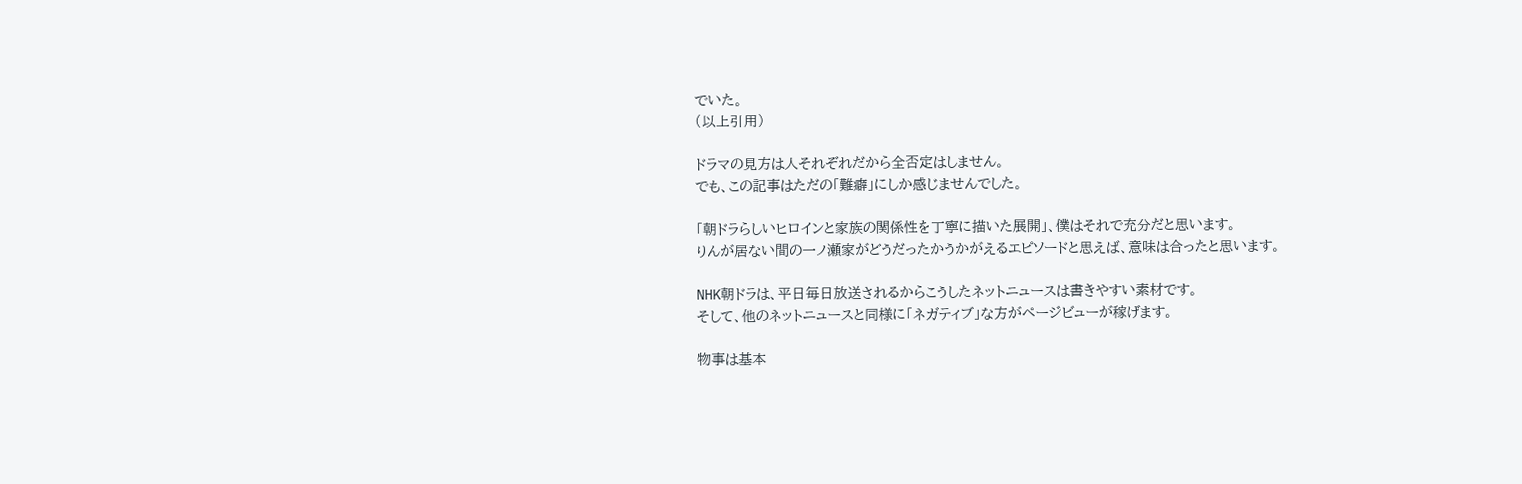でいた。
(以上引用)

ドラマの見方は人それぞれだから全否定はしません。
でも、この記事はただの「難癖」にしか感じませんでした。

「朝ドラらしいヒロインと家族の関係性を丁寧に描いた展開」、僕はそれで充分だと思います。
りんが居ない間の一ノ瀬家がどうだったかうかがえるエピソードと思えば、意味は合ったと思います。

NHK朝ドラは、平日毎日放送されるからこうしたネットニュースは書きやすい素材です。
そして、他のネットニュースと同様に「ネガティブ」な方がページビューが稼げます。

物事は基本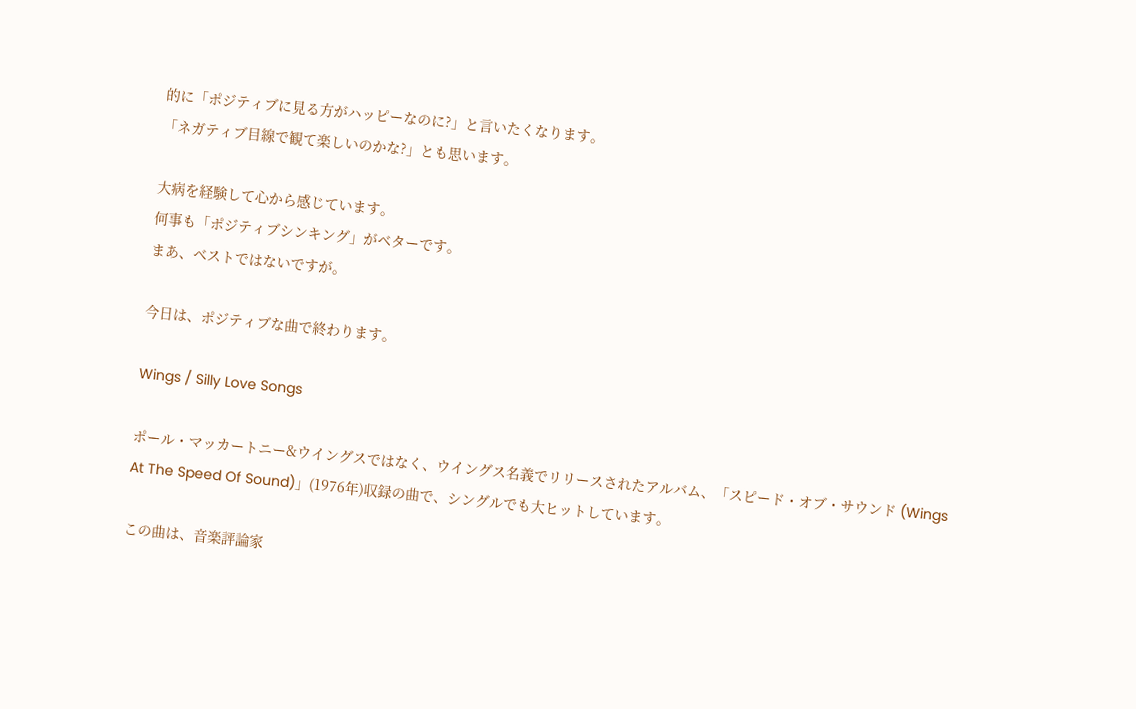的に「ポジティブに見る方がハッピーなのに?」と言いたくなります。
「ネガティブ目線で観て楽しいのかな?」とも思います。

大病を経験して心から感じています。
何事も「ポジティブシンキング」がベターです。
まあ、ベストではないですが。

今日は、ポジティブな曲で終わります。

Wings / Silly Love Songs

ポール・マッカートニー&ウイングスではなく、ウイングス名義でリリースされたアルバム、「スピード・オブ・サウンド (Wings At The Speed Of Sound)」(1976年)収録の曲で、シングルでも大ヒットしています。

この曲は、音楽評論家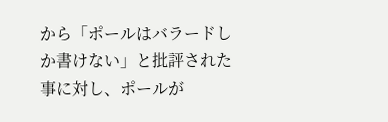から「ポールはバラードしか書けない」と批評された事に対し、ポールが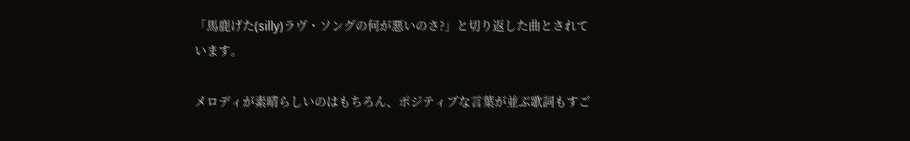「馬鹿げた(silly)ラヴ・ソングの何が悪いのさ?」と切り返した曲とされています。

メロディが素晴らしいのはもちろん、ポジティブな言葉が並ぶ歌詞もすご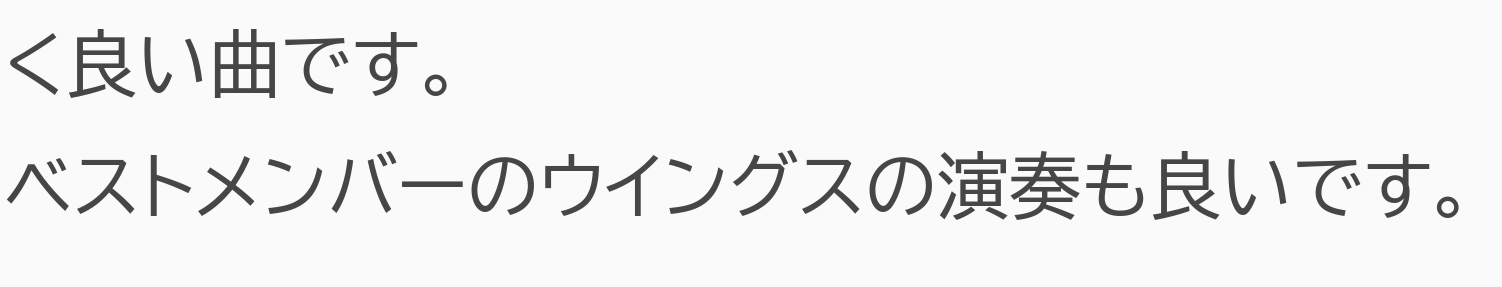く良い曲です。
ベストメンバーのウイングスの演奏も良いです。